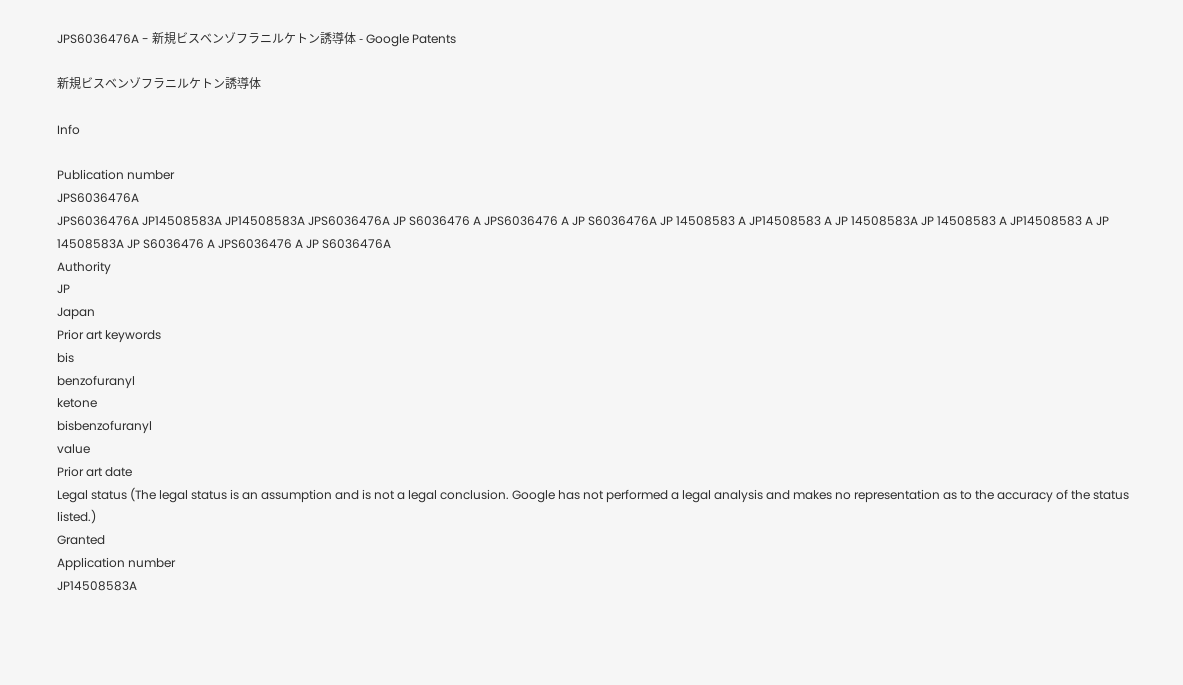JPS6036476A - 新規ビスベンゾフラニルケトン誘導体 - Google Patents

新規ビスベンゾフラニルケトン誘導体

Info

Publication number
JPS6036476A
JPS6036476A JP14508583A JP14508583A JPS6036476A JP S6036476 A JPS6036476 A JP S6036476A JP 14508583 A JP14508583 A JP 14508583A JP 14508583 A JP14508583 A JP 14508583A JP S6036476 A JPS6036476 A JP S6036476A
Authority
JP
Japan
Prior art keywords
bis
benzofuranyl
ketone
bisbenzofuranyl
value
Prior art date
Legal status (The legal status is an assumption and is not a legal conclusion. Google has not performed a legal analysis and makes no representation as to the accuracy of the status listed.)
Granted
Application number
JP14508583A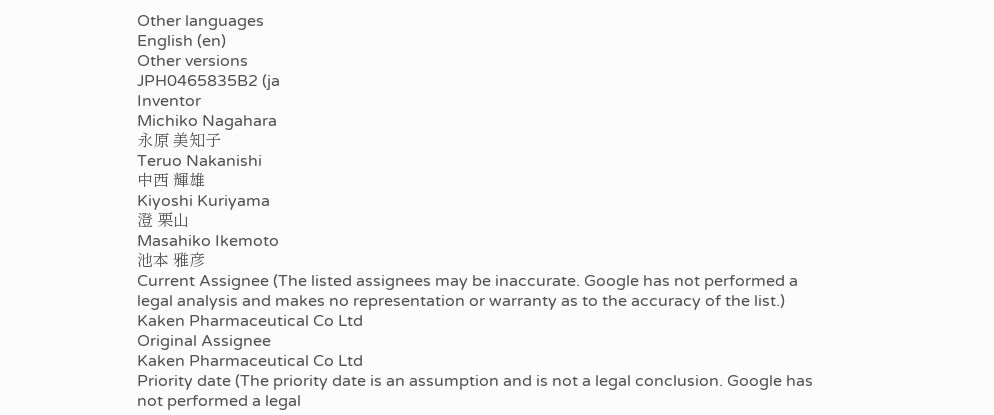Other languages
English (en)
Other versions
JPH0465835B2 (ja
Inventor
Michiko Nagahara
永原 美知子
Teruo Nakanishi
中西 輝雄
Kiyoshi Kuriyama
澄 栗山
Masahiko Ikemoto
池本 雅彦
Current Assignee (The listed assignees may be inaccurate. Google has not performed a legal analysis and makes no representation or warranty as to the accuracy of the list.)
Kaken Pharmaceutical Co Ltd
Original Assignee
Kaken Pharmaceutical Co Ltd
Priority date (The priority date is an assumption and is not a legal conclusion. Google has not performed a legal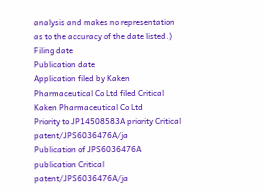analysis and makes no representation as to the accuracy of the date listed.)
Filing date
Publication date
Application filed by Kaken Pharmaceutical Co Ltd filed Critical Kaken Pharmaceutical Co Ltd
Priority to JP14508583A priority Critical patent/JPS6036476A/ja
Publication of JPS6036476A publication Critical patent/JPS6036476A/ja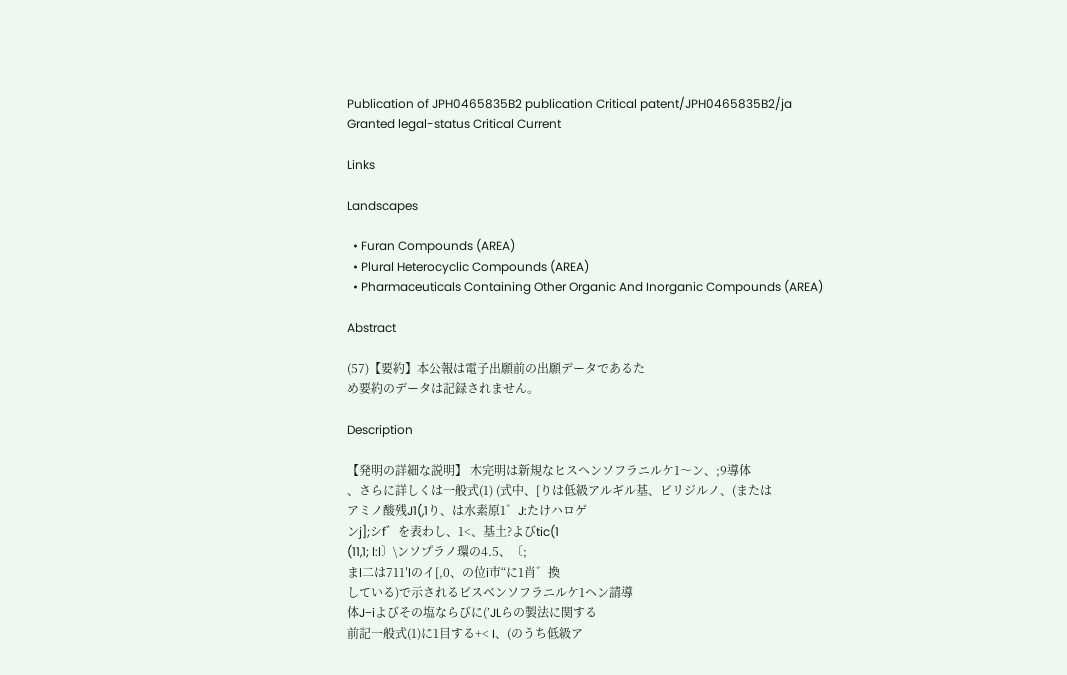Publication of JPH0465835B2 publication Critical patent/JPH0465835B2/ja
Granted legal-status Critical Current

Links

Landscapes

  • Furan Compounds (AREA)
  • Plural Heterocyclic Compounds (AREA)
  • Pharmaceuticals Containing Other Organic And Inorganic Compounds (AREA)

Abstract

(57)【要約】本公報は電子出願前の出願データであるた
め要約のデータは記録されません。

Description

【発明の詳細な説明】 木完明は新規なヒスヘンソフラニルケ1〜ン、;9導体
、さらに詳しくは一般式(1) (式中、[りは低級アルギル基、ビリジルノ、(または
アミノ酸残J1(,1り、は水素原1゛J:たけハロゲ
ンj];シf゛を表わし、1<、基土?よびtic(1
(11,1; l:l〕\ンソプラノ環の4.5、〔;
まl二は711′lのイ[,0、の位i市“に1肖゛換
している)で示されるビスベンソフラニルケ1ヘン請導
体J−iよびその塩ならびに(’JLらの製法に関する
前記一般式(1)に1目する+< I、(のうち低級ア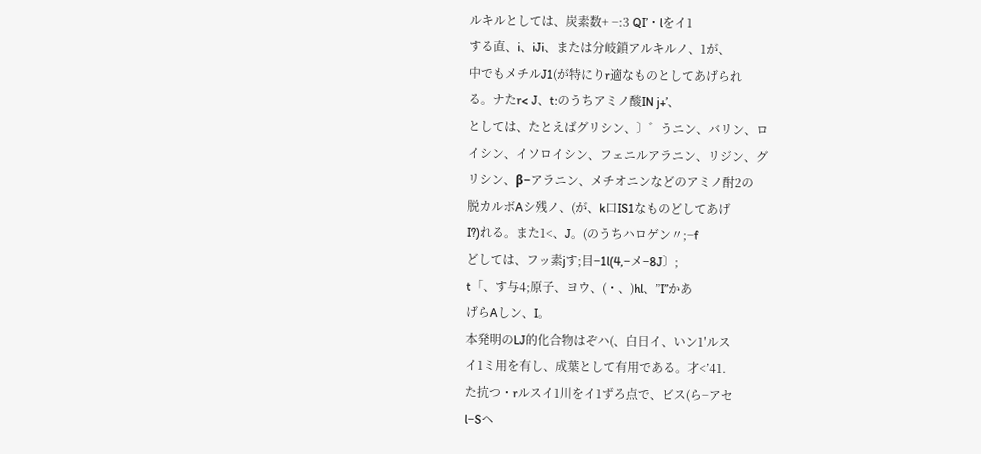ルキルとしては、炭素数+ −:3 QI’・lをイ1
する直、i、iJi、または分岐鎖アルキルノ、1が、
中でもメチルJ1(が特にりr適なものとしてあげられ
る。ナたr< J、t:のうちアミノ酸IN j+’、
としては、たとえばグリシン、〕゛うニン、バリン、ロ
イシン、イソロイシン、フェニルアラニン、リジン、グ
リシン、β−アラニン、メチオニンなどのアミノ酎2の
脱カルボAシ残ノ、(が、k口IS1なものどしてあげ
I?)れる。また1<、J。(のうちハロゲン〃;−f
どしては、フッ素jす;目−1l(4,−メ−8J〕;
t「、す与4;原子、ヨウ、(・、)hl、”I”かあ
げらAしン、I。
本発明のLJ的化合物はぞハ(、白日イ、いン1′ルス
イ1ミ用を有し、成葉として有用である。才<’41.
た抗つ・rルスイ1川をイ1ずろ点で、ビス(ら−アセ
l−Sヘ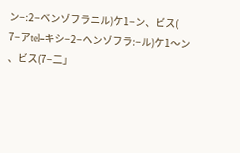ン−:2−ベンゾフラニル)ケ1−ン、ビス(
7−アtel−キシ−2−ヘンゾフラ:−ル)ケ1〜ン
、ビス(7−二」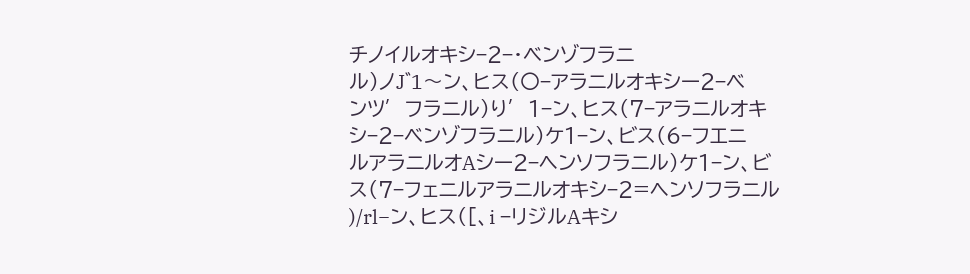チノイルオキシ−2−・ベンゾフラニ
ル)ノJ゛1〜ン、ヒス(〇−アラニルオキシー2−ベ
ンツ′フラニル)り′1−ン、ヒス(7−アラニルオキ
シ−2−ベンゾフラニル)ケ1−ン、ビス(6−フエニ
ルアラニルオAシー2−ヘンソフラニル)ケ1−ン、ビ
ス(7−フェニルアラニルオキシ−2=ヘンソフラニル
)/rl−ン、ヒス([、i −リジルAキシ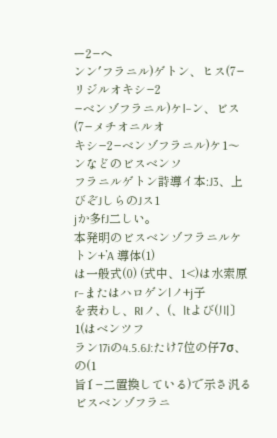ー2−ヘ
ンン′フラニル)ゲトン、ヒス(7−リジルオキシ−2
−ベンゾフラニル)ケl−ン、ビス(7−メチオニルオ
キシ−2−ベンゾフラニル)ケ1〜ンなどのビスベンソ
フラニルゲトン詩導イ本:J3、上びぞJしらのJス1
jか多fJ二しい。
本発明のビスベンゾフラニルケトン+’A 導体(1)
は一般式(0) (式中、1<)は水索原r−またはハロゲンlノ+j子
を表わし、RIノ、(、ltよび(川〕1(はベンツフ
ラン17iの4.5.6J:たけ7位の仔7σ、の(1
旨1゛−二置換している)で示さ汎るビスベンゾフラニ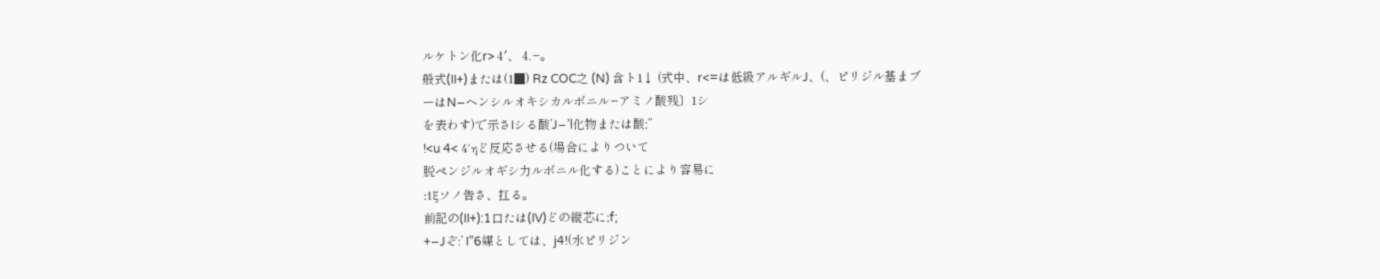ルケトン化r> 4′、 4.−。
般式(II+)または(1■) Rz COC之 (N) 含ト1↓ (式中、r<=は低級アルギルJ、(、ピリジル基まブ
ーはN−ヘンシルオキシカルボニル−アミノ酸残〕1シ
を表わす)で示さIシる酸’J−’l化物または酸;”
!<u 4< 4′ηど反応させる(場合によりついて
脱ペンジルオギシ力ルボニル化する)ことにより容易に
:1ξソノ告さ、扛る。
前記の(II+):1口たは(IV)どの縦芯に;f;
+−Jぞ:’ I”6媒としては、j4!(水ピリジン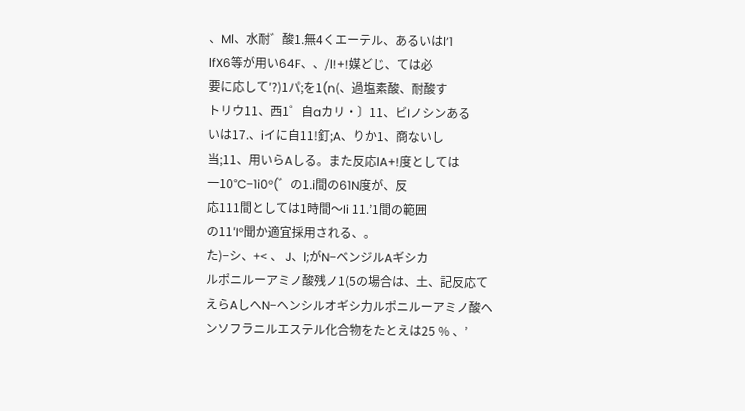、Ml、水耐゛酸1.無4くエーテル、あるいはl’1
lfX6等が用い64F、、/l!+!媒どじ、ては必
要に応して′?)1パ;を1(n(、過塩素酸、耐酸す
トリウ11、西1゜自aカリ・〕11、ビIノシンある
いは17.、iイに自11!釘;A、りか1、商ないし
当;11、用いらAしる。また反応lA+!度としては
一10°C−1i0°(゛の1.i間の61N度が、反
応111間としては1時間〜Ii 11.’1間の範囲
の11′I°聞か適宜採用される、。
た)−シ、+< 、 J、l;がN−ベンジルAギシカ
ルポニルーアミノ酸残ノ1(5の場合は、土、記反応て
えらAしへN−ヘンシルオギシ力ルポニルーアミノ酸ヘ
ンソフラニルエステル化合物をたとえは25 % 、’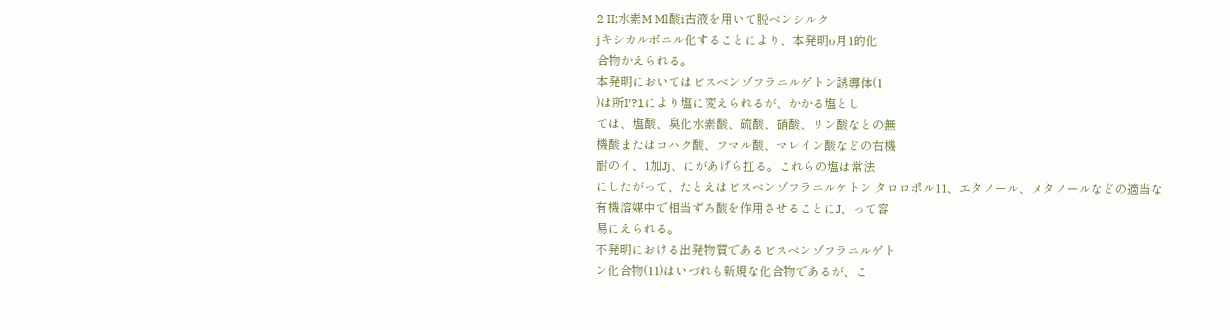2 II;水素M Ml酸i古液を用いて脱ベンシルク
jキシカルボニル化することにより、本発明υ月1的化
合物かえられる。
本発明においてはビスベンゾフラニルゲトン誘導体(1
)は所I′?1により塩に変えられるが、かかる塩とし
ては、塩酸、臭化水素酸、硫酸、硝酸、リン酸なとの無
機酸またはコハク酸、フマル酸、マレイン酸などの右機
耐のイ、1加Jj、にがあげら扛る。これらの塩は常法
にしたがって、たとえはビスベンゾフラニルケトン タロロポル11、エタノール、メタノールなどの適当な
有機溶媒中で相当ずろ酸を作用させることにJ、って容
易にえられる。
不発明における出発物質であるビスベンゾフラニルゲト
ン化合物(11)はいづれも新規な化合物であるが、こ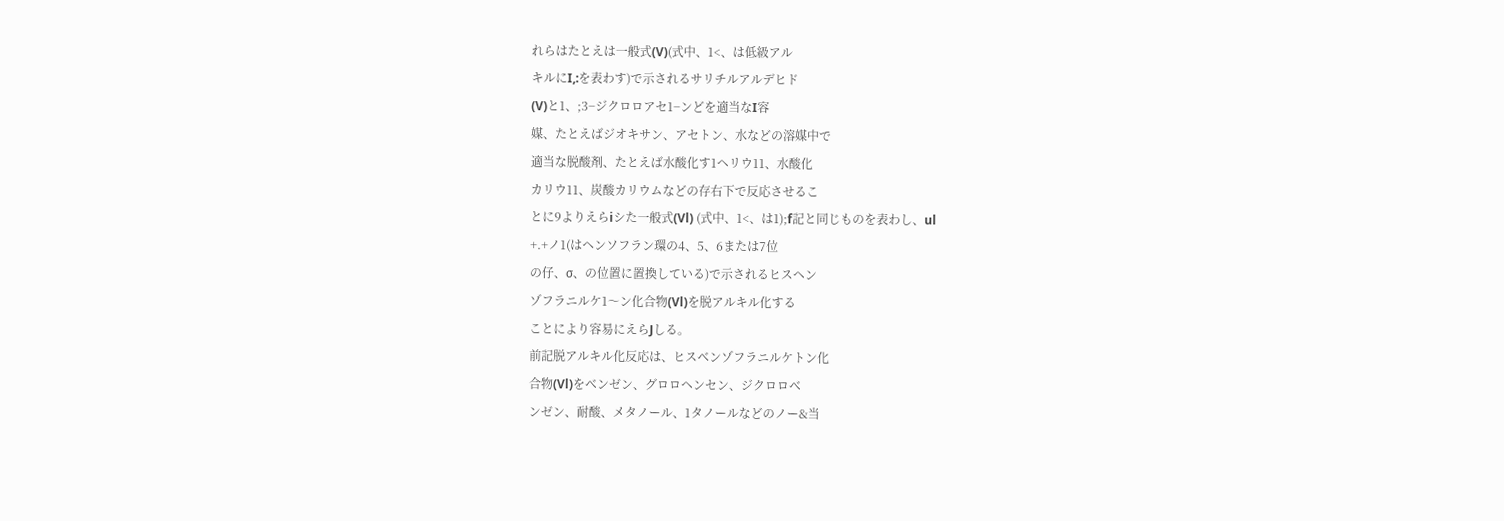れらはたとえは一般式(V)(式中、1<、は低級アル
キルにI,:を表わす)で示されるサリチルアルデヒド
(V)と1、;3−ジクロロアセ1−ンどを適当なI容
媒、たとえばジオキサン、アセトン、水などの溶媒中で
適当な脱酸剤、たとえば水酸化す1ヘリウ11、水酸化
カリウ11、炭酸カリウムなどの存右下で反応させるこ
とに9よりえらiシた一般式(Vl) (式中、1<、は1);f記と同じものを表わし、ul
+.+ノ1(はヘンソフラン環の4、5、6または7位
の仔、σ、の位置に置換している)で示されるヒスヘン
ゾフラニルケ1〜ン化合物(Vl)を脱アルキル化する
ことにより容易にえらJしる。
前記脱アルキル化反応は、ヒスベンゾフラニルケトン化
合物(Vl)をベンゼン、グロロヘンセン、ジクロロベ
ンゼン、耐酸、メタノール、1タノールなどのノー&当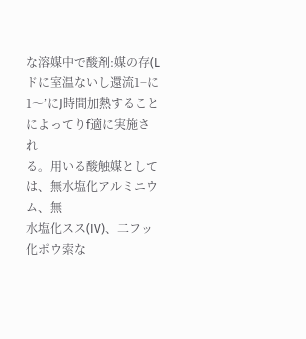な溶媒中で酸剤:媒の存(Lドに室温ないし還流1−に
1〜’にJ時間加熱することによってりf適に実施され
る。用いる酸触媒としては、無水塩化アルミニウム、無
水塩化スス(IV)、二フッ化ポウ索な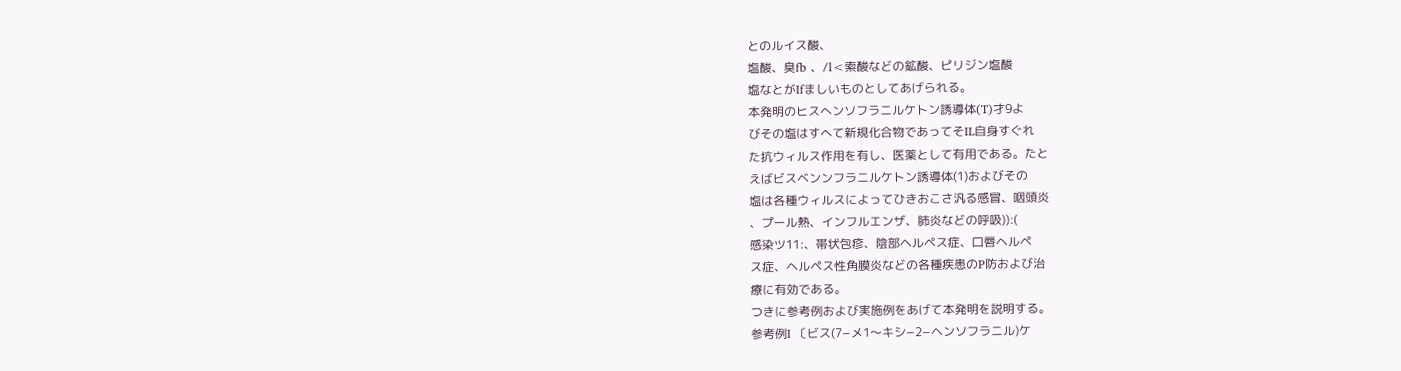とのルイス酸、
塩酸、臭fb 、/l<索酸などの鉱酸、ピリジン塩酸
塩なとがIfましいものとしてあげられる。
本発明のヒスへンソフラニルケトン誘導体(T)才9よ
びその塩はすへて新規化合物であってそIL自身すぐれ
た抗ウィルス作用を有し、医薬として有用である。たと
えばビスベンンフラニルケトン誘導体(1)およびその
塩は各種ウィルスによってひきおこさ汎る感冒、咽頭炎
、プール熱、インフルエンザ、肺炎などの呼吸)):(
感染ツ11:、帯状包疹、陰部ヘルペス症、口唇ヘルペ
ス症、ヘルペス性角膜炎などの各種疾患のP防および治
療に有効である。
つきに参考例および実施例をあげて本発明を説明する。
参考例I 〔ビス(7−メ1〜キシ−2−ヘンソフラニル)ケ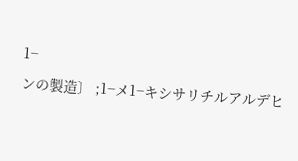1−
ンの製造〕 ;1−メ1−キシサリチルアルデヒ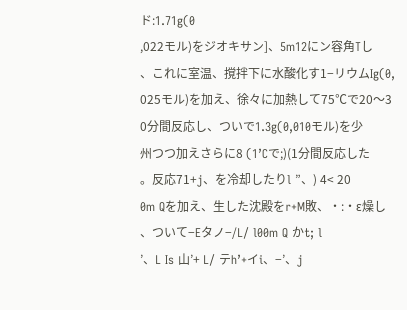ド:1.71g(0
,022モル)をジオキサン]、5m12にン容角Tし
、これに室温、撹拌下に水酸化す1−リウムIg(0,
025モル)を加え、徐々に加熱して75℃で20〜3
0分間反応し、ついで1.3g(0,010モル)を少
州つつ加えさらに8 (1’Cで;)(1分間反応した
。反応71+j、を冷却したりl ”、) 4< 20
0m Qを加え、生した沈殿をr+M敗、・:・ε燥し
、ついて−Eタノ−/L/ l00m Q かt; l
’、L Is 山’+ L/ テh’+イi、−’、j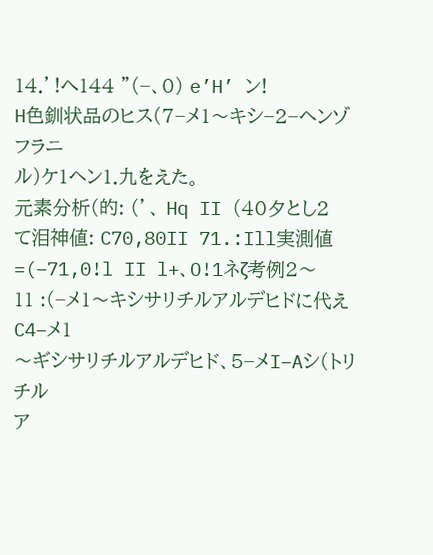14.’!へ144 ”(−、0) e’H’ ン!
H色釧状品のヒス(7−メ1〜キシ−2−ヘンゾフラニ
ル)ケ1ヘン1.九をえた。
元素分析(的: (’、 Hq II (40夕とし2
て泪神値: C70,80II 71.:Ill実測値
=(−71,0!l II l+、O!1ネζ考例2〜
11 :(−メ1〜キシサリチルアルデヒドに代えC4−メ1
〜ギシサリチルアルデヒド、5−メI−Aシ(トリチル
ア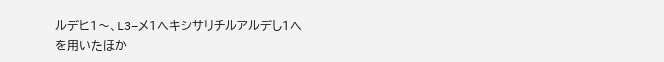ルデヒ1〜、L3−メ1へキシサリチルアルデし1へ
を用いたほか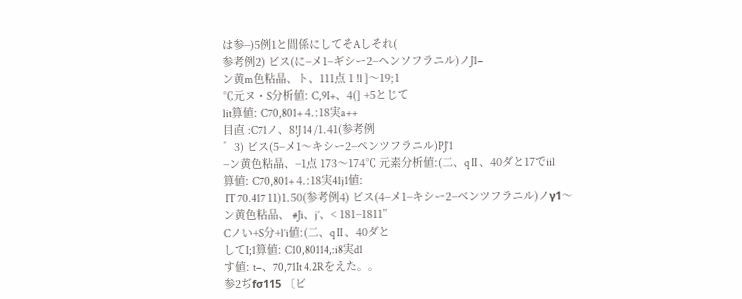は参−)5例1と間係にしてそAしそれ(
参考例2) ビス(に−メ1−ギシー2−ヘンソフラニル)ノJ1−
ン黄m色粘晶、ト、111点 1 !l ]〜19;1
℃元ヌ・S分析値: C,9I+、4(] +5とじて
lit算値: C70,801+ 4.:18実a++
目直 :C71ノ、8!J 14 /1.41(参考例
゛3) ビス(5−メ1〜キシー2−ペンツフラニル)PJ′1
−ン黄色粘晶、−1点 173〜174℃ 元素分析値:(二、q II 、40ダと17でiil
算値: C70,801+ 4.:18実41j1値:
 IT 70.417 11)1.50(参考例4) ビス(4−メ1−キシー2−ベンツフラニル)ノγ1〜
ン黄色粘品、 #Ji、j’、< 181−1811”
Cノい+S分+l’i値:(二、q II 、40ダと
してI;1算値: C10,80114,:i8実d1
す値: t−、70,71It 4.2Rをえた。。
参2ぢfσ115 〔ビ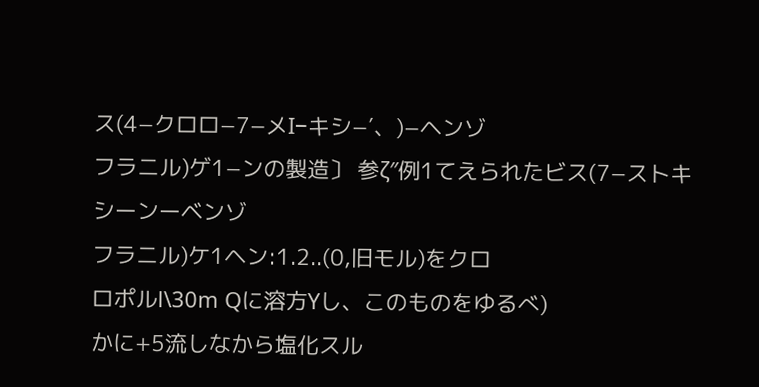ス(4−クロロ−7−メI−キシ−′、)−ヘンゾ
フラニル)ゲ1−ンの製造〕 参ζ″例1てえられたビス(7−ストキシーンーベンゾ
フラニル)ケ1ヘン:1.2..(0,旧モル)をクロ
ロポルl\30m Qに溶方Yし、このものをゆるべ)
かに+5流しなから塩化スル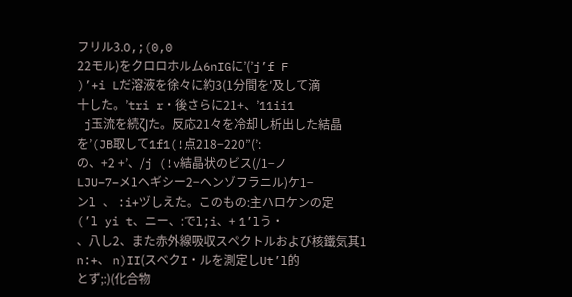フリル3.O,;(0,0
22モル)をクロロホルム6nIGに’(’j’f F
)’+i Lだ溶液を徐々に約3(1分間を′及して滴
十した。’tri r・後さらに21+、’11ii1
 j玉流を続ζJた。反応21々を冷却し析出した結晶
を’(JB取して1f1(!点218−220”(’:
の、+2 +’、/j (!v結晶状のビス(/1−ノ
LJU−7−メ1ヘギシー2−ヘンゾフラニル)ケ1−
ンl 、 :i+ヅしえた。このもの:主ハロケンの定
(’l yi t、ニー、:でl;i、+ 1’lう・
、八し2、また赤外線吸収スペクトルおよび核鐵気其1
n:+、 n)II(スベクI・ルを測定しUt’l的
とず;:)(化合物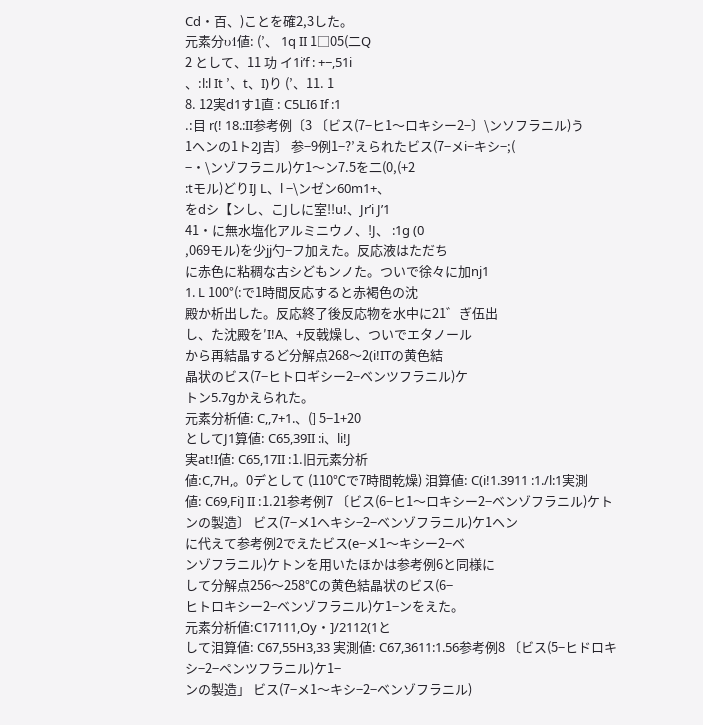Cd・百、)ことを確2,3した。
元素分υ1値: (’、 1q II 1□05(二Q
2 として、11 功 イ1i’f : +−,51i
、:l:l It ’、t、I)り (’、11. 1
8. 12実d1す1直 : C5LI6 If :1
.:目 r(! 18.:II参考例〔3 〔ビス(7−ヒ1〜ロキシー2−〕\ンソフラニル)う
1ヘンの1ト2J吉〕 参−9例1−?’えられたビス(7−メi−キシ−;(
−・\ンゾフラニル)ケ1〜ン7.5を二(0,(+2
:tモル)どりIJ L、l −\ンゼン60m1+、
をdシ【ンし、こJしに室!!u!、Jr’i J’1
41・に無水塩化アルミニウノ、!J、 :1g (0
,069モル)を少jj勺−フ加えた。反応液はただち
に赤色に粘稠な古シどもンノた。ついで徐々に加nj1
1. L 100°(:で1時間反応すると赤褐色の沈
殿か析出した。反応終了後反応物を水中に21゛ぎ伍出
し、た沈殿を′I!A、+反戟燥し、ついでエタノール
から再結晶するど分解点268〜2(i!ITの黄色結
晶状のビス(7−ヒトロギシー2−ベンツフラニル)ケ
トン5.7gかえられた。
元素分析値: C,,7+1.、(] 5−1+20
としてJ1算値: C65,39II :i、li!J
実at!I値: C65,17II :1.旧元素分析
値:C,7H,。0デとして (110℃で7時間乾燥) 泪算値: C(i!1.3911 :1./l:1実測
値: C69,Fi] II :1.21参考例7 〔ビス(6−ヒ1〜ロキシー2−ベンゾフラニル)ケト
ンの製造〕 ビス(7−メ1ヘキシ−2−ベンゾフラニル)ケ1ヘン
に代えて参考例2でえたビス(e−メ1〜キシー2−ベ
ンゾフラニル)ケトンを用いたほかは参考例6と同様に
して分解点256〜258℃の黄色結晶状のビス(6−
ヒトロキシー2−ベンゾフラニル)ケ1−ンをえた。
元素分析値:C17111,Oy・]/2112(1と
して泪算値: C67,55H3,33 実測値: C67,3611:1.56参考例8 〔ビス(5−ヒドロキシ−2−ペンツフラニル)ケ1−
ンの製造」 ビス(7−メ1〜キシ−2−ベンゾフラニル)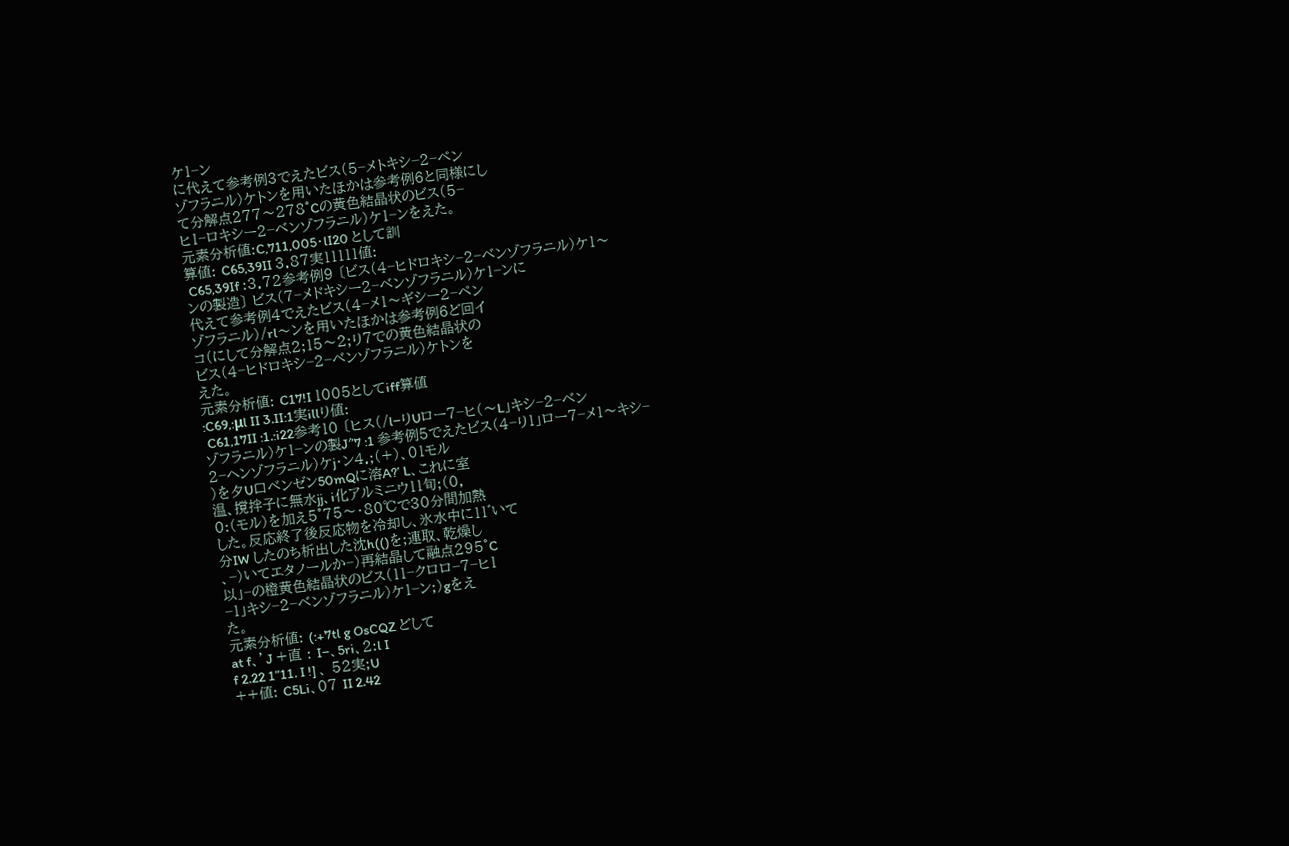ケ1−ン
に代えて参考例3でえたビス(5−メトキシ−2−ペン
ゾフラニル)ケトンを用いたほかは参考例6と同様にし
て分解点277〜278°Cの黄色結晶状のビス(5−
ヒ1−ロキシー2−ベンゾフラニル)ケ1−ンをえた。
元素分析値:C,711,005・lI20 として訓
算値: C65,39II 3.87実11111値:
 C65,39If :3.72参考例9 〔ビス(4−ヒドロキシ−2−ベンゾフラニル)ケ1〜
ンの製造〕 ビス(7−メドキシー2−ベンゾフラニル)ケ1−ンに
代えて参考例4でえたビス(4−メ1〜ギシー2−ペン
ゾフラニル)/rl〜ンを用いたほかは参考例6ど回イ
コ(にして分解点2;15〜2;り7での黄色結晶状の
ビス(4−ヒドロキシ−2−ベンゾフラニル)ケトンを
えた。
元素分析値: C17!I 1005としてiff算値
:C69,:μl II 3.II:1実illり値:
 C61,17II :1.:i22参考10 〔ヒス(/l−りUロー7−ヒ(〜L」キシ−2−ベン
ゾフラニル)ケ1−ンの製J′’7 :1 参考例5でえたビス(4−り1」ロー7−メ1〜キシ−
2−ヘンゾフラニル)ケj・ン4.;(+)、01モル
)を夕U口ベンゼン50mQに溶A?’ L、これに室
温、撹拌子に無水jj、i化アルミニウ11旬;(0,
0:(モル)を加え5°75〜・80℃で30分間加熱
した。反応終了後反応物を冷却し、氷水中に11゛いて
分IW したのち析出した沈h(()を;連取、乾燥し
、−)いてエタノールか−)再結晶して融点295°C
以」−の橙黄色結晶状のビス(11−クロロ−7−ヒ1
−1」キシ−2−ベンゾフラニル)ケ1−ン;)gをえ
た。
元素分析値: (:+7tl g OsCQZ どして
at f、’J +直 : I−、5ri、2:l I
f 2.22 1”11. I !] 、 52実;U
++値: C5Li、07 II 2.42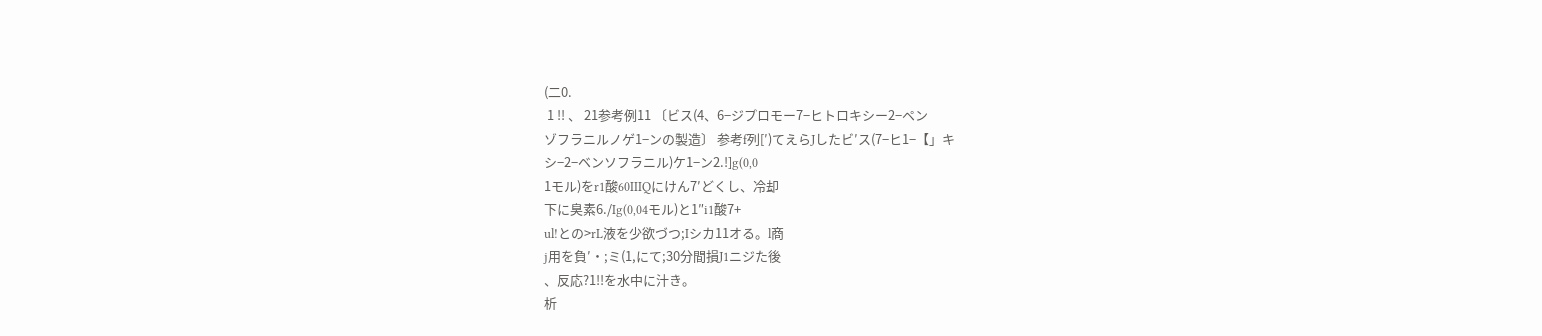(二0.
 1 !! 、 21参考例11 〔ビス(4、6−ジプロモー7−ヒトロキシー2−ペン
ゾフラニルノゲ1−ンの製造〕 参考f列[′)てえらJしたビ′ス(7−ヒ1−【」キ
シ−2−ベンソフラニル)ケ1−ン2.!]g(0,0
1モル)をr1酸60IIIQにけん7′どくし、冷却
下に臭素6./Ig(0,04モル)と1″i1酸7+
ul!との>rL液を少欲づつ;Iシカ11オる。l商
j用を負′・;ミ(1,にて;30分間損J1ニジた後
、反応?1!!を水中に汁き。
析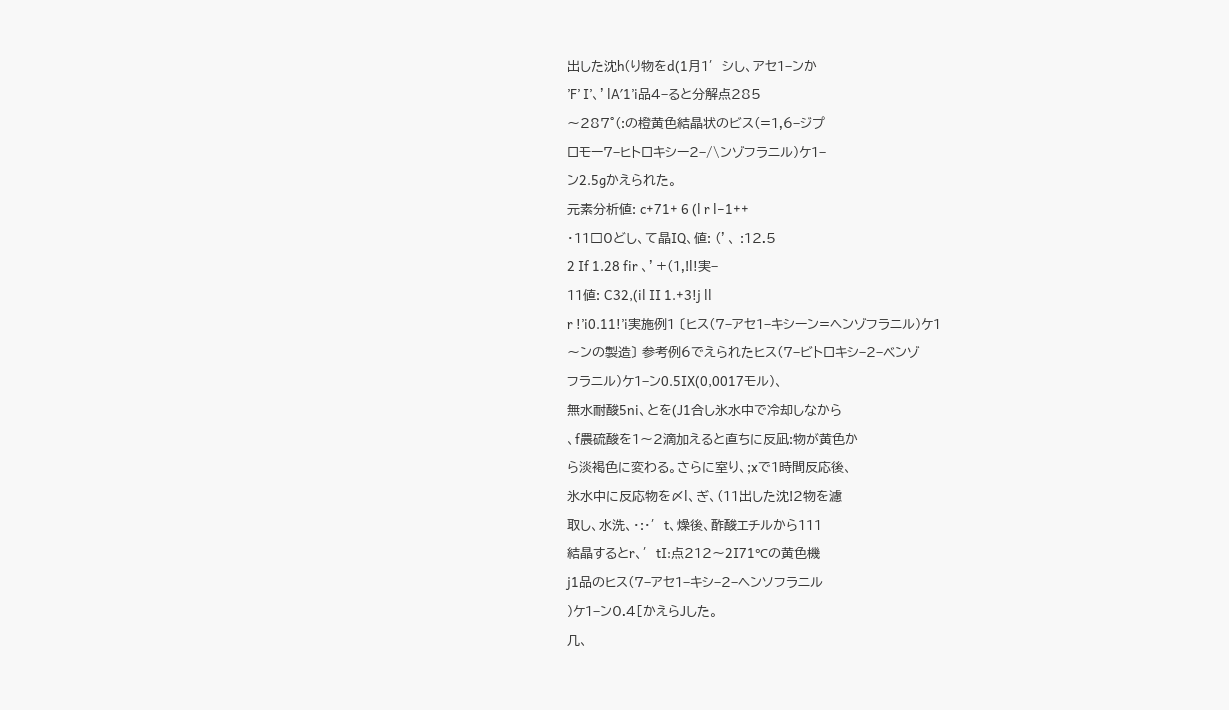出した沈h(り物をd(1月1′シし、アセ1−ンか
’F’ I’、’lA′1’i品4−ると分解点285
〜287°(:の橙黄色結晶状のビス(=1,6−ジプ
ロモー7−ヒトロキシー2−/\ンゾフラニル)ケ1−
ン2.5gかえられた。
元素分析値: c+71+ 6 (l r l−1++
・11□0どし、て晶IQ、値: (’、 :12.5
2 If 1.28 fir 、’+(1,!l!実−
11値: C32,(il II 1.+3!j ll
r !’i0.11!’i実施例1 〔ヒス(7−アセ1−キシーン=ヘンゾフラニル)ケ1
〜ンの製造〕 参考例6でえられたヒス(7−ビトロキシ−2−ベンゾ
フラニル)ケ1−ン0.5IX(0,0017モル)、
無水耐酸5ni、とを(J1合し氷水中で冷却しなから
、f農硫酸を1〜2滴加えると直ちに反凪:物が黄色か
ら淡褐色に変わる。さらに室り、;xで1時間反応後、
氷水中に反応物を〆l、ぎ、(11出した沈!2物を濾
取し、水洗、・:・′t、燥後、酢酸エチルから111
結晶するとr、′tI:点212〜2I71℃の黄色機
j1品のヒス(7−アセ1−キシ−2−ヘンソフラニル
)ケ1−ン0.4[かえらJした。
几、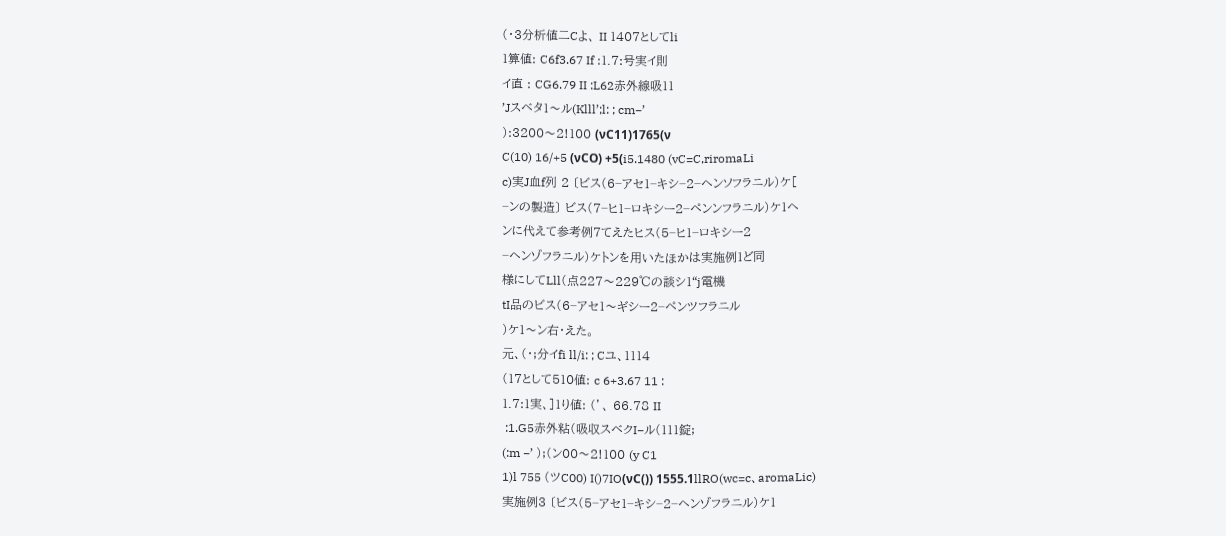(・3分析値二Cよ、 II 1407としてli
1算値: C6f3.67 If :1.7:号実イ則
イ直 : CG6.79 II :L62赤外線吸11
’Jスベタ1〜ル(Klll’;l: ; cm−’
):3200〜2!100 (νC11)1765(ν
C(10) 16/+5 (νCO) +5(i5.1480 (vC=C,riromaLi
c)実J血f列 2 〔ビス(6−アセ1−キシ−2−ヘンソフラニル)ケ[
−ンの製造〕 ビス(7−ヒ1−ロキシー2−ペンンフラニル)ケ1ヘ
ンに代えて参考例7てえたヒス(5−ヒ1−ロキシー2
−ヘンゾフラニル)ケトンを用いたほかは実施例1ど同
様にしてLll(点227〜229℃の談シ1“j電機
tI品のビス(6−アセ1〜ギシー2−ペンツフラニル
)ケ1〜ン右・えた。
元、(・;分イfi ll/i: ; Cユ、1114
(17として510値: c 6+3.67 11 :
1.7:1実、]1り値: (’、 66.78 II
 :1.G5赤外粘(吸収スベクI−ル(111錠;
(:m −’ );(ン00〜2!100 (y C1
1)l 755 (ツC00) I()7IO(νC()) 1555.1llRO(wc=c、aromaLic)
実施例3 〔ビス(5−アセ1−キシ−2−ヘンゾフラニル)ケ1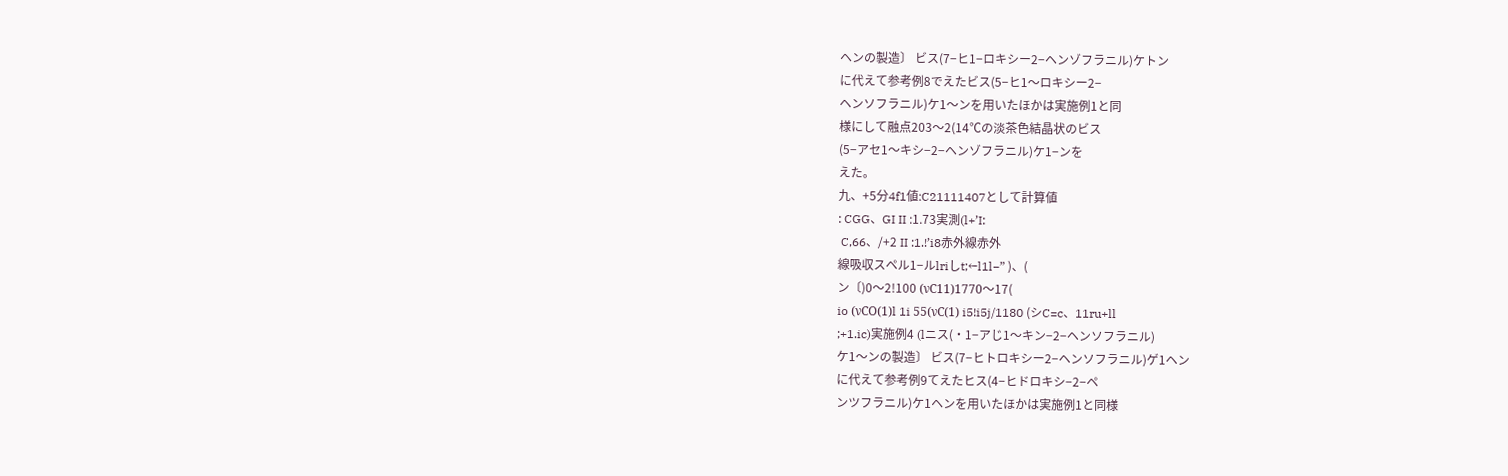ヘンの製造〕 ビス(7−ヒ1−ロキシー2−ヘンゾフラニル)ケトン
に代えて参考例8でえたビス(5−ヒ1〜ロキシー2−
ヘンソフラニル)ケ1〜ンを用いたほかは実施例1と同
様にして融点203〜2(14℃の淡茶色結晶状のビス
(5−アセ1〜キシ−2−ヘンゾフラニル)ケ1−ンを
えた。
九、+5分4f1値:C21111407として計算値
: CGG、GI II :1.73実測(l+’I:
 C,66、/+2 II :1.!’i8赤外線赤外
線吸収スペル1−ルlriしt;←l1l−” )、(
ン〔)0〜2!100 (νC11)1770〜17(
io (νCO(1)l 1i 55(νC(1) i5!i5j/1180 (シC=c、11ru+ll
;+1.ic)実施例4 (lニス(・1−アじ1〜キン−2−ヘンソフラニル)
ケ1〜ンの製造〕 ビス(7−ヒトロキシー2−ヘンソフラニル)ゲ1ヘン
に代えて参考例9てえたヒス(4−ヒドロキシ−2−ペ
ンツフラニル)ケ1ヘンを用いたほかは実施例1と同様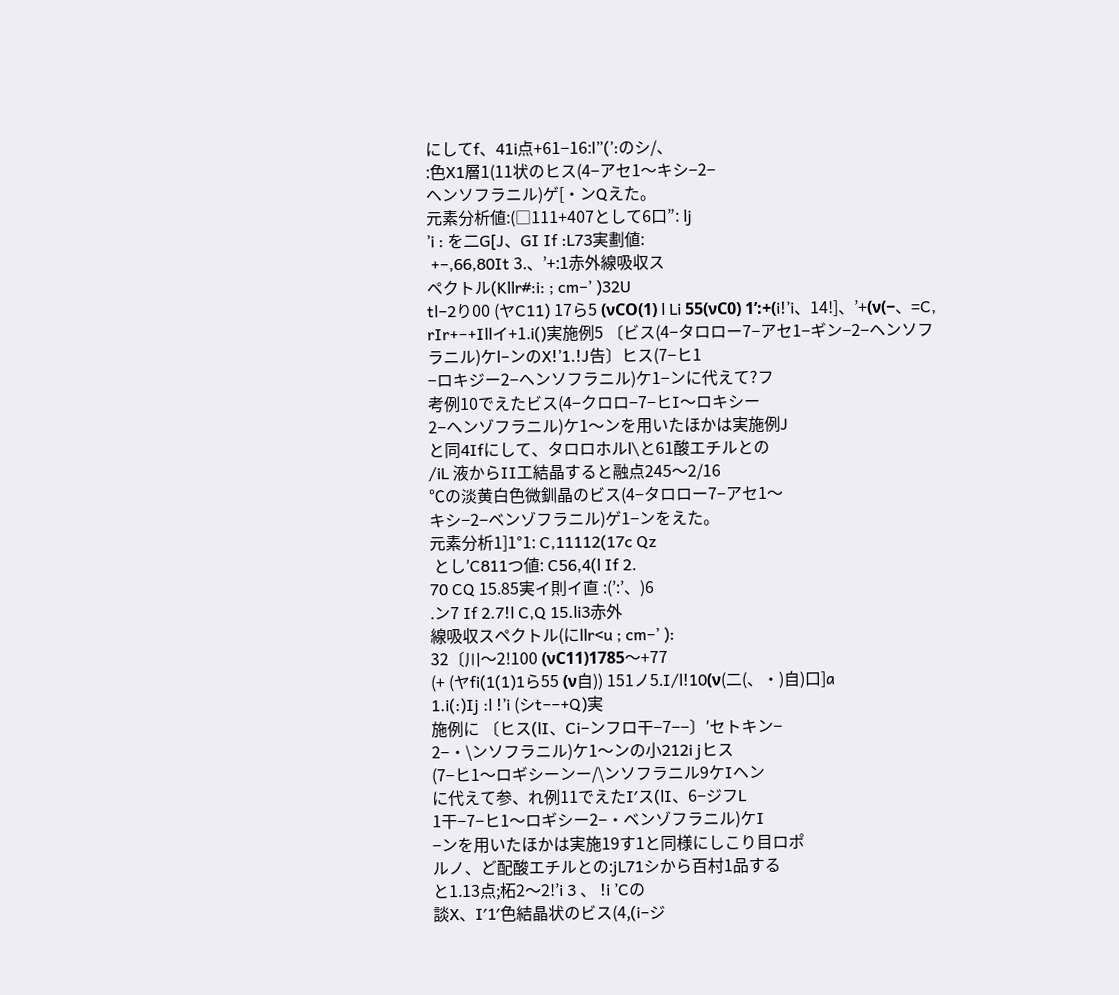にしてf、41i点+61−16:l”(’:のシ/、
:色X1層1(11状のヒス(4−アセ1〜キシ−2−
ヘンソフラニル)ゲ[・ンQえた。
元素分析値:(□111+407として6口”: lj
’i : を二G[J、GI If :L73実劃値:
 +−,66,80It 3.、’+:1赤外線吸収ス
ペクトル(Kllr#:i: ; cm−’ )32U
tl−2り00 (ヤC11) 17ら5 (νCO(1) l Li 55(νC0) 1’:+(i!’i、14!]、’+(ν(−、=C,
rIr+−+Illイ+1.i()実施例5 〔ビス(4−タロロー7−アセ1−ギン−2−ヘンソフ
ラニル)ケl−ンのX!’1.!J告〕ヒス(7−ヒ1
−ロキジー2−ヘンソフラニル)ケ1−ンに代えて?フ
考例10でえたビス(4−クロロ−7−ヒI〜ロキシー
2−ヘンゾフラニル)ケ1〜ンを用いたほかは実施例J
と同4Ifにして、タロロホルl\と61酸エチルとの
/iL 液からII工結晶すると融点245〜2/16
℃の淡黄白色微釧晶のビス(4−タロロー7−アセ1〜
キシ−2−ベンゾフラニル)ゲ1−ンをえた。
元素分析1]1°1: C,11112(17c Qz
 とし′C811つ値: C56,4(l If 2.
70 CQ 15.85実イ則イ直 :(’:’、)6
.ン7 If 2.7!l C,Q 15.li3赤外
線吸収スペクトル(にllr<u ; cm−’ ):
32〔川〜2!100 (νC11)1785〜+77
(+ (ヤfi(1(1)1ら55 (ν自)) 151ノ5.I/l!10(ν(二(、・)自)口]a
1.i(:)Ij :l !’i (シt−−+Q)実
施例に 〔ヒス(lI、Ci−ンフロ干−7−−〕′セトキン−
2−・\ンソフラニル)ケ1〜ンの小212i jヒス
(7−ヒ1〜ロギシーンー/\ンソフラニル9ケIヘン
に代えて参、れ例11でえたI′ス(lI、6−ジフL
1干−7−ヒ1〜ロギシー2−・ベンゾフラニル)ケI
−ンを用いたほかは実施19す1と同様にしこり目ロポ
ルノ、ど配酸エチルとの:jL71シから百村1品する
と1.13点;柘2〜2!’i 3 、 !i ’Cの
談X、I′1′色結晶状のビス(4,(i−ジ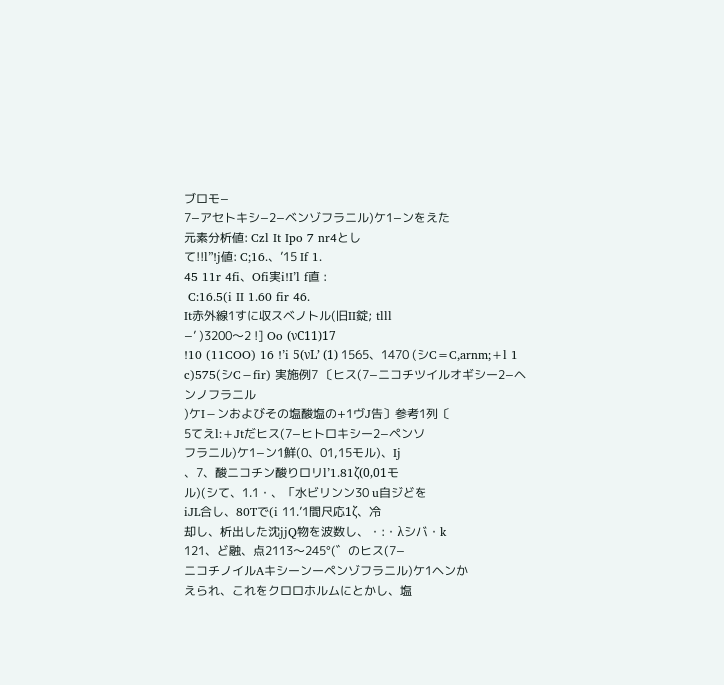ブロモ−
7−アセトキシ−2−ベンゾフラニル)ケ1−ンをえた
元素分析値: Czl It Ipo 7 nr4とし
て!!l”!j値: C;16.、’15 If 1.
45 11r 4fi、Ofi実i!I’l f直 :
 C:16.5(i II 1.60 fir 46.
It赤外線1すに収スベノトル(旧II錠; tlll
−’ )3200〜2 !] Oo (νC11)17
!10 (11COO) 16 !’i 5(νL’ (1) 1565、1470 (シC=C,arnm;+l 1
c)575(シC−fir) 実施例7 〔ヒス(7−ニコチツイルオギシー2−ヘンノフラニル
)ケI−ンおよびその塩酸塩の+1ヴJ告〕参考1列〔
5てえl:+Jtだヒス(7−ヒトロキシー2−ペンソ
フラニル)ケ1−ン1鮮(0、01,15モル)、Ij
、7、酸ニコチン酸りロリl’1.81ζ(0,01モ
ル)(シて、1.1・、「水ビリンン30 u自ジどを
iJL合し、80Tで(i 11.’1間尺応1ζ、冷
却し、析出した沈jjQ物を波数し、・:・λシバ・k
121、ど融、点2113〜245°(゛のヒス(7−
ニコチノイルAキシーンーペンゾフラニル)ケ1ヘンか
えられ、これをクロロホルムにとかし、塩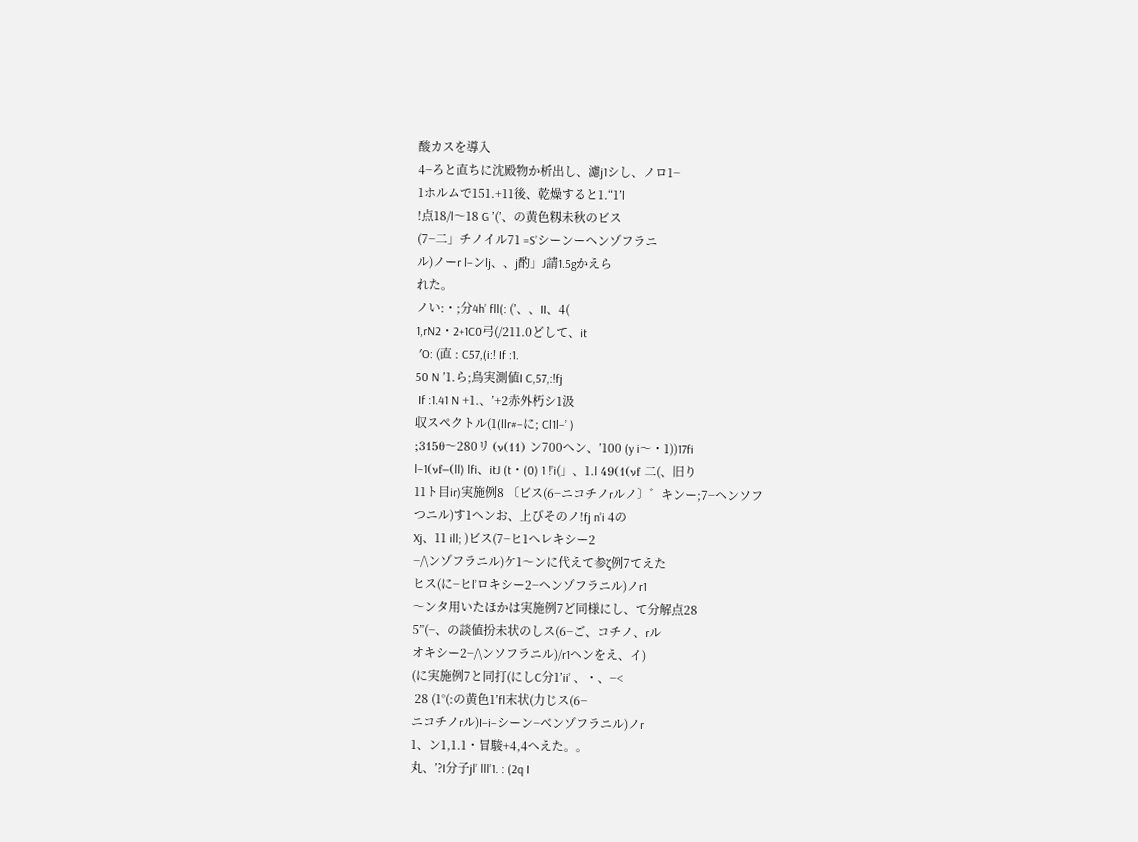酸カスを導入
4−ろと直ちに沈殿物か析出し、濾j1シし、ノロ1−
1ホルムで151.+11後、乾燥すると1.“1’l
!点18/l〜18 G ’(’、の黄色籾未秋のビス
(7−二」チノイル71 =S’シーンーヘンゾフラニ
ル)ノーr l−ンlj、、j酌」J請1.5gかえら
れた。
ノい:・;分4h’ fll(: (’、、II、4(
1,rN2・2+1C0弓(/211.0どして、it
 ′O: (直 : C57,(i:! If :1.
50 N ’1.ら;鳥実測値I C,57,:!fj
 If :1.41 N +1.、’+2赤外朽シ1汲
収スペクトル(1(llr#−に; Cl1l−’ )
;315θ〜280リ (ν(11) ン700へン、’100 (y i〜・1))17fi
l−1(νf−(ll) lfi、itJ (t・(0) 1 !’i(」、1.l 49(1(νf 二(、旧り
11ト目ir)実施例8 〔ビス(6−ニコチノrルノ〕゛キンー;7−ヘンソフ
つニル)す1ヘンお、上びそのノ!fj n’i 4の
Xj、11 ill; )ビス(7−ヒ1へレキシー2
−/\ンゾフラニル)ケ1〜ンに代えて参ζ例7てえた
ヒス(に−ヒl’ロキシー2−ヘンゾフラニル)ノr1
〜ンタ用いたほかは実施例7ど同様にし、て分解点28
5”(−、の談値扮未状のしス(6−ご、コチノ、rル
オキシー2−/\ンソフラニル)/r1ヘンをえ、イ)
(に実施例7と同打(にしC分1’ii’ 、・、−<
 28 (1°(:の黄色1’fl末状(力じス(6−
ニコチノrル)I−i−シーン−ベンゾフラニル)ノr
1、ン1,1.1・冒駿+4,4へえた。。
丸、’?I分子jl’ lll’1. : (2q I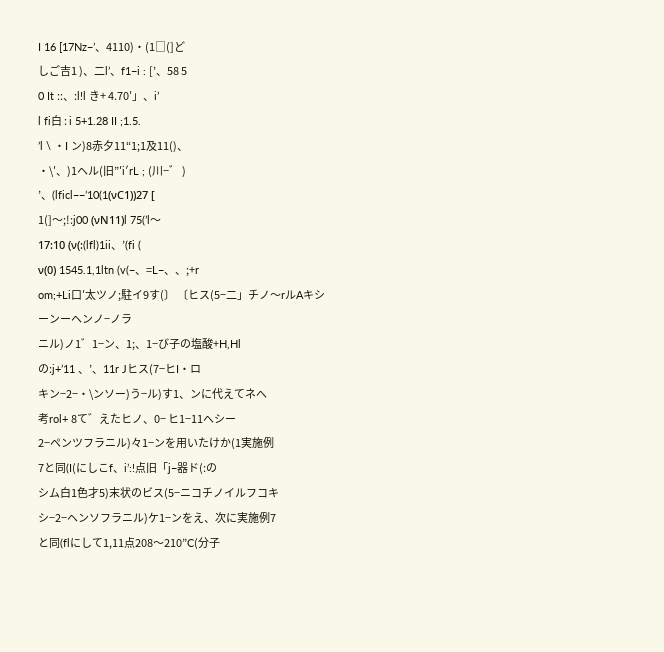I 16 [17Nz−’、4110)・(1□(]ど
しご吉1 )、二l’、f1−i : [’、58 5
0 It ::、:l!l き+ 4.70′」、i’
l fi白 : i 5+1.28 II ;1.5.
’l \ ・I ン)8赤夕11“1;1及11()、
・\′、)1ヘル(旧”′i′rL ; (川−゛ )
’、(lficl−−’10(1(νC1))27 [
1(]〜;!:j00 (νN11)l 75(’l〜
17:10 (ν(:(lfl)1ii、’(fi (
ν(0) 1545.1,1ltn (v(−、=L−、、;+r
om;+Li口′太ツノ;駐イ9す(〕 〔ヒス(5−二」チノ〜rルAキシーンーヘンノ−ノラ
ニル)ノ1゛1−ン、1;、1−び子の塩酸+H,Hl
の:j+’11 、’、11r Jヒス(7−ヒI・ロ
キン−2−・\ンソー)う−ル)す1、ンに代えてネへ
考rol+ 8て゛えたヒノ、0− ヒ1−11へシー
2−ペンツフラニル)々1−ンを用いたけか(1実施例
7と同(I(にしこf、i’:!点旧「j−器ド(:の
シム白1色才5)末状のビス(5−ニコチノイルフコキ
シ−2−ヘンソフラニル)ケ1−ンをえ、次に実施例7
と同(flにして1,11点208〜210”C(分子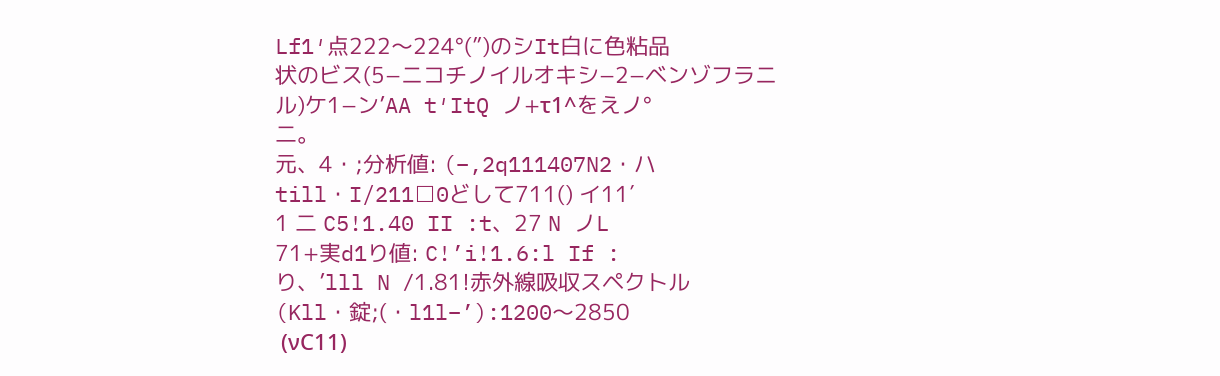Lf1′点222〜224°(”)のシIt白に色粘品
状のビス(5−ニコチノイルオキシ−2−ベンゾフラニ
ル)ケ1−ン’AA t′ItQ ノ+τ1^をえノ°
二。
元、4・;分析値: (−,2q111407N2・ハ
till・I/211□0どして711() イ11′
1 二 C5!1.40 II :t、27 N ノL
71+実d1り値: C!’i!1.6:l If :
り、’lll N /1.81!赤外線吸収スペクトル
(Kll・錠;(・l1l−’):1200〜2850
 (νC11)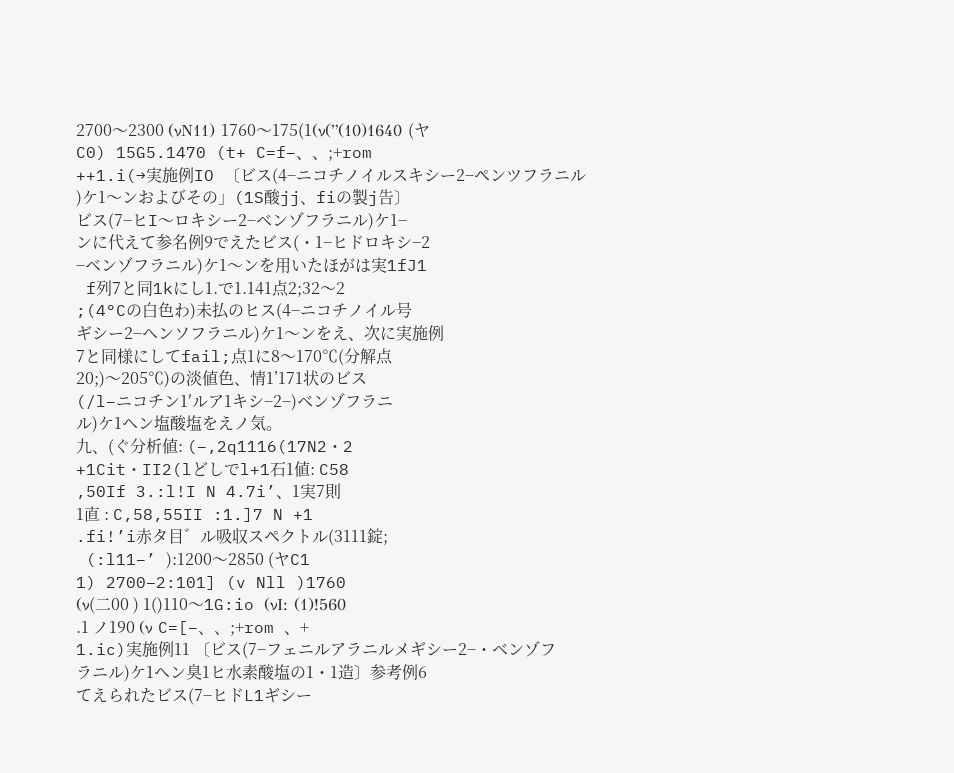2700〜2300 (νN11) 1760〜175(1(ν(”(10)1640 (ヤ
C0) 15G5.1470 (t+ C=f−、、;+rom
++1.i(→実施例IO 〔ビス(4−ニコチノイルスキシー2−ペンツフラニル
)ケ1〜ンおよびその」(1S酸jj、fiの製j告〕
ビス(7−ヒI〜ロキシー2−ベンゾフラニル)ケ1−
ンに代えて参名例9でえたビス(・1−ヒドロキシ−2
−ベンゾフラニル)ケ1〜ンを用いたほがは実1fJ1
 f列7と同1kにし1.で1.141点2;32〜2
;(4°Cの白色わ)未払のヒス(4−ニコチノイル号
ギシー2−ヘンソフラニル)ケ1〜ンをえ、次に実施例
7と同様にしてfail;点1に8〜170℃(分解点
20;)〜205℃)の淡値色、情1’171状のビス
(/l−ニコチン1′ルア1キシ−2−)ベンゾフラニ
ル)ケ1ヘン塩酸塩をえノ気。
九、(ぐ分析値: (−,2q1116(17N2・2
+1Cit・II2(lどしでl+1石1値: C58
,50If 3.:l!I N 4.7i’、1実7則
1直 : C,58,55II :1.]7 N +1
.fi!’i赤タ目゛ル吸収スペクトル(3111錠;
 (:l11−’ ):1200〜2850 (ヤC1
1) 2700−2:101] (v Nll )1760
(ν(二00 ) 1()110〜1G:io (νI: (1)!560
.1 ノ190 (ν C=[−、、;+rom 、+
1.ic)実施例11 〔ビス(7−フェニルアラニルメギシー2−・ベンゾフ
ラニル)ケ1ヘン臭1ヒ水素酸塩の1・1造〕参考例6
てえられたビス(7−ヒドL1ギシー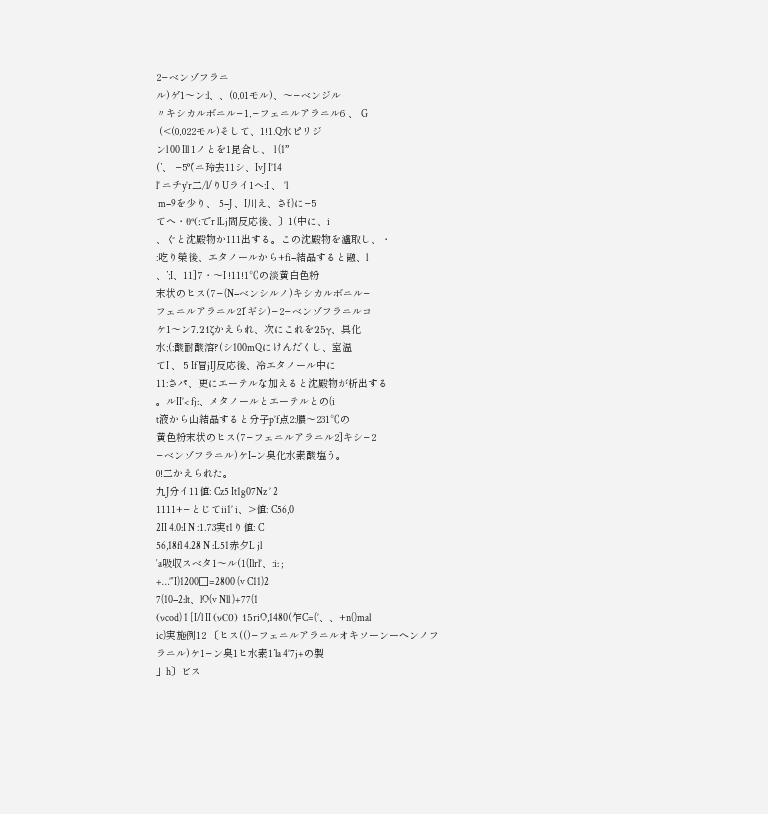2−ベンゾフラニ
ル)ゲ1〜ン:l、、(0,01モル)、〜−ベンジル
〃キシカルボニル−1,−フェニルアラニル6 、 G
 (<(0,022モル)そして、1!1.Q水ピリジ
ンl 00 Ill 1ノとを1昆合し、 l (1”
(’、 −5°(゛ニ玲去11シ、IvJ I’14
l’ ニチy’r二/l/りUライ1へ:I 、 ’l
 m−9を少り、 5−J 、I川え、さt゛)に−5
てへ・θ°(:でr lLj間反応後、〕1(中に、i
、ぐと沈殿物か111出する。この沈殿物を瀘取し、・
:吃り榮後、エタノールから+fi−結晶すると融、l
、’;I、11]7・〜I !11!1℃の淡黄白色粉
末状のヒス(7−(N−ベンシルノ)キシカルボニル−
フェニルアラニル21゛ギシ)−2−ベンゾフラニルコ
ケ1〜ン7.21ζかえられ、次にこれを25γ、具化
水;(:酸耐酸溶?(シ100mQにけんだくし、室温
てI 、 5 If冒jIJ反応後、冷エタノール中に
11:さパ、更にエーテルな加えると沈殿物が析出する
。ルII’< fj:、メタノールとエーテルとの(i
t液から山結晶すると分子p’f点2:膿〜231℃の
黄色粉末状のヒス(7−フェニルアラニル2]キシ−2
−ベンゾフラニル)ケI−ン臭化水素酸塩う。
0!二かえられた。
九J分イ11値: Cz5 It1g07Nz ’ 2
1111+−とじてii1’ i、>値: C56,0
2II 4.0:I N :1.73実t1り値: C
56,18fl 4.28 N :L51赤夕L jl
′a吸収スベタ1〜ル(1(Ilrl’、:i: ;
+…’″I)1200□=2800 (v C11)2
7(10−2:lt、lO(v Nll )+77(1
(νcod) 1 [I/l II (νC0) 15riO,1480(乍C=(’、、+n()mal
ic)実施例12 〔ヒス(()−フェニルアラニルオキソーンーヘンノフ
ラニル)ケ1−ン臭1ヒ水素1’la 4’7j+の製
」h〕ビス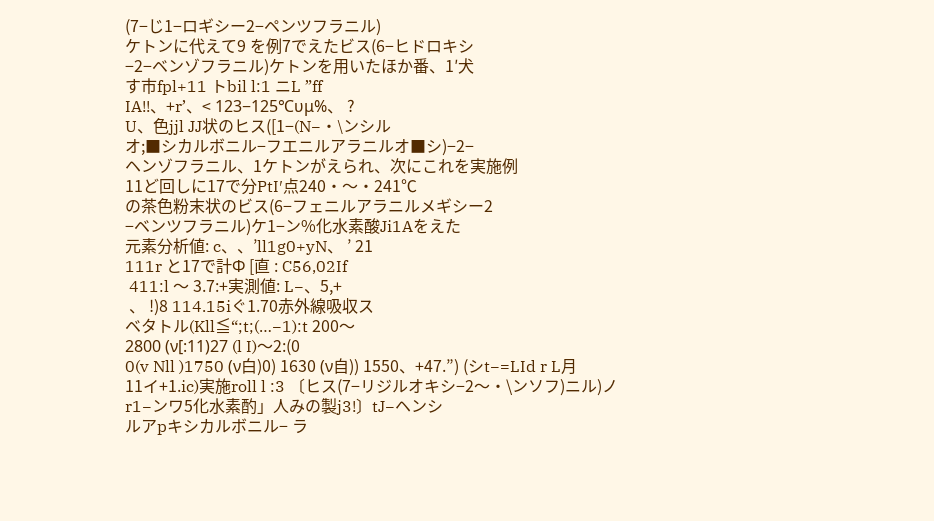(7−じ1−ロギシー2−ペンツフラニル)
ケトンに代えて9 を例7でえたビス(6−ヒドロキシ
−2−ベンゾフラニル)ケトンを用いたほか番、1′犬
す市fpl+11 トbil l:1 ニL ”ff
IA!!、+r’、< 123−125℃υμ%、 ?
U、色jjl JJ状のヒス([1−(N−・\ンシル
オ;■シカルボニル−フエニルアラニルオ■シ)−2−
ヘンゾフラニル、1ケトンがえられ、次にこれを実施例
11ど回しに17で分PtI′点240・〜・241℃
の茶色粉末状のビス(6−フェニルアラニルメギシー2
−ベンツフラニル)ケ1−ン%化水素酸Ji1Aをえた
元素分析値: c、、’ll1g0+yN、 ’ 21
111r と17で計Φ [直 : C56,02If
 411:l 〜 3.7:+実測値: L−、5,+
 、 !)8 114.15iぐ1.70赤外線吸収ス
ベタトル(Kll≦“;t;(…−1):t 200〜
2800 (ν[:11)27 (l I)〜2:(0
0(v Nll )1750 (ν白)0) 1630 (ν自)) 1550、+47.”) (シt−=LId r L月
11イ+1.ic)実施roll l :3 〔ヒス(7−リジルオキシ−2〜・\ンソフ)ニル)ノ
r1−ンワ5化水素酌」人みの製j3!〕tJ−ヘンシ
ルアpキシカルボニル− ラ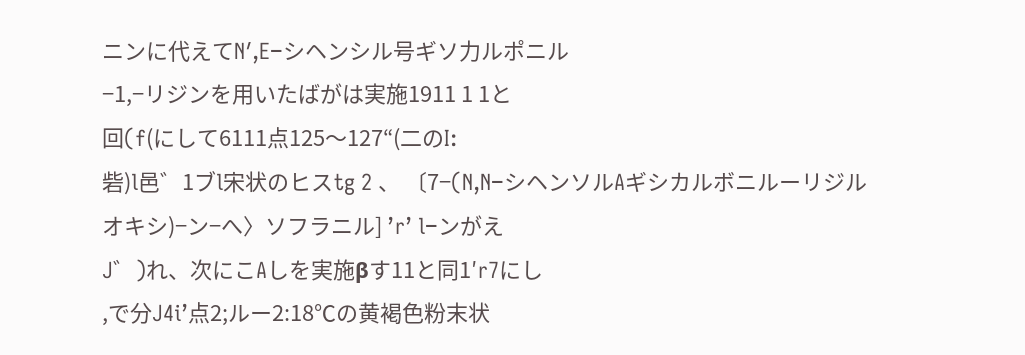ニンに代えてN′,E−シヘンシル号ギソ力ルポニル
−1,−リジンを用いたばがは実施1911 1 1と
回(f(にして6111点125〜127“(二のI:
砦)l邑゛1ブl宋状のヒスtg 2 、 〔7−(N,N−シヘンソルAギシカルボニルーリジル
オキシ)−ン−へ〉ソフラニル] ’r’ l−ンがえ
J゛)れ、次にこAしを実施βす11と同1′r7にし
,で分J4i’点2;ルー2:18℃の黄褐色粉末状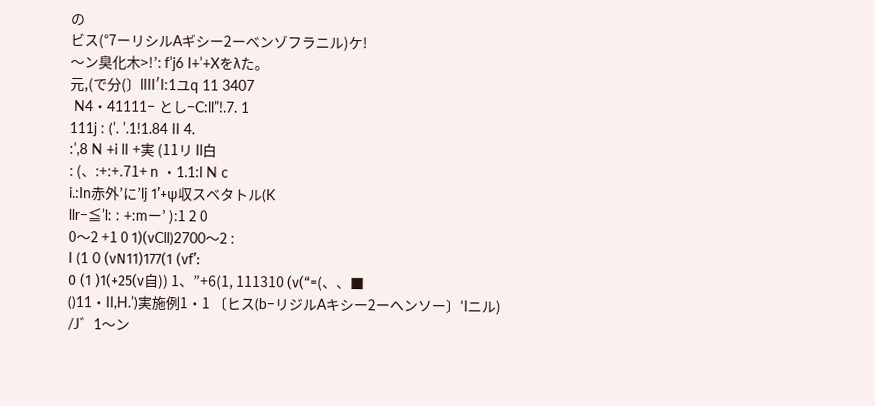の
ビス(°7ーリシルAギシー2ーベンゾフラニル)ケ!
〜ン臭化木>!’: f’j6 I+’+Xをλた。
元,(で分(〕lIII′I:1ユq 11 3407
 N4・41111− とし−C:ll”!.7. 1
111j : (’. ’.1!1.84 II 4.
:’,8 N +i lI +実 (11リ Il白
: (、:+:+.71+ n ・1.1:l N c
i.:In赤外’に’lj 1’+ψ収スベタトル(K
llr−≦’l: : +:mー’ ):1 2 0
0〜2 +1 0 1)(νCll)2700〜2 :
I (1 0 (νN11)177(1 (νf’:
0 (1 )1(+25(ν自)) 1、”+6(1, 111310 (ν(“=(、、■
()11・II,H.’)実施例1・1 〔ヒス(b−リジルAキシー2ーヘンソー〕′Iニル)
/J゛1〜ン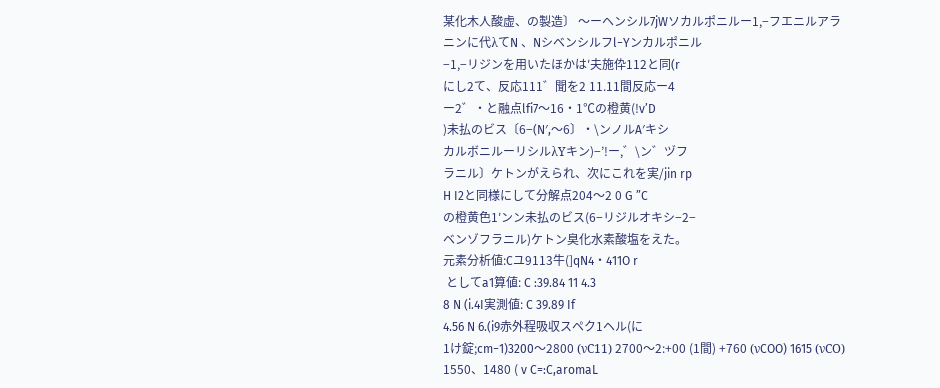某化木人酸虚、の製造〕 〜ーヘンシル7jWソカルポニルー1,−フエニルアラ
ニンに代λてN 、Nシベンシルフl−Yンカルポニル
−1,−リジンを用いたほかは′夫施伜112と同(r
にし2て、反応111゛聞を2 11.11間反応ー4
ー2゛・と融点lfi7〜16・1℃の橙黄(!v’D
)未払のビス〔6−(N′,〜6〕・\ンノルA′キシ
カルボニルーリシルλYキン)−’!ー,゛\ン゛ヅフ
ラニル〕ケトンがえられ、次にこれを実/jin rp
H I2と同様にして分解点204〜2 0 G ”C
の橙黄色1′ンン未払のビス(6−リジルオキシ−2−
ベンゾフラニル)ケトン臭化水素酸塩をえた。
元素分析値:Cユ9113牛(]qN4・411O r
 としてa1算値: C :39.84 11 4.3
8 N (i.4I実測値: C 39.89 If
4.56 N 6.(i9赤外程吸収スペク1ヘル(に
1け錠;cm−1)3200〜2800 (νC11) 2700〜2:+00 (1間) +760 (νCOO) 1615 (νCO) 1550、1480 ( v C=:C,aromaL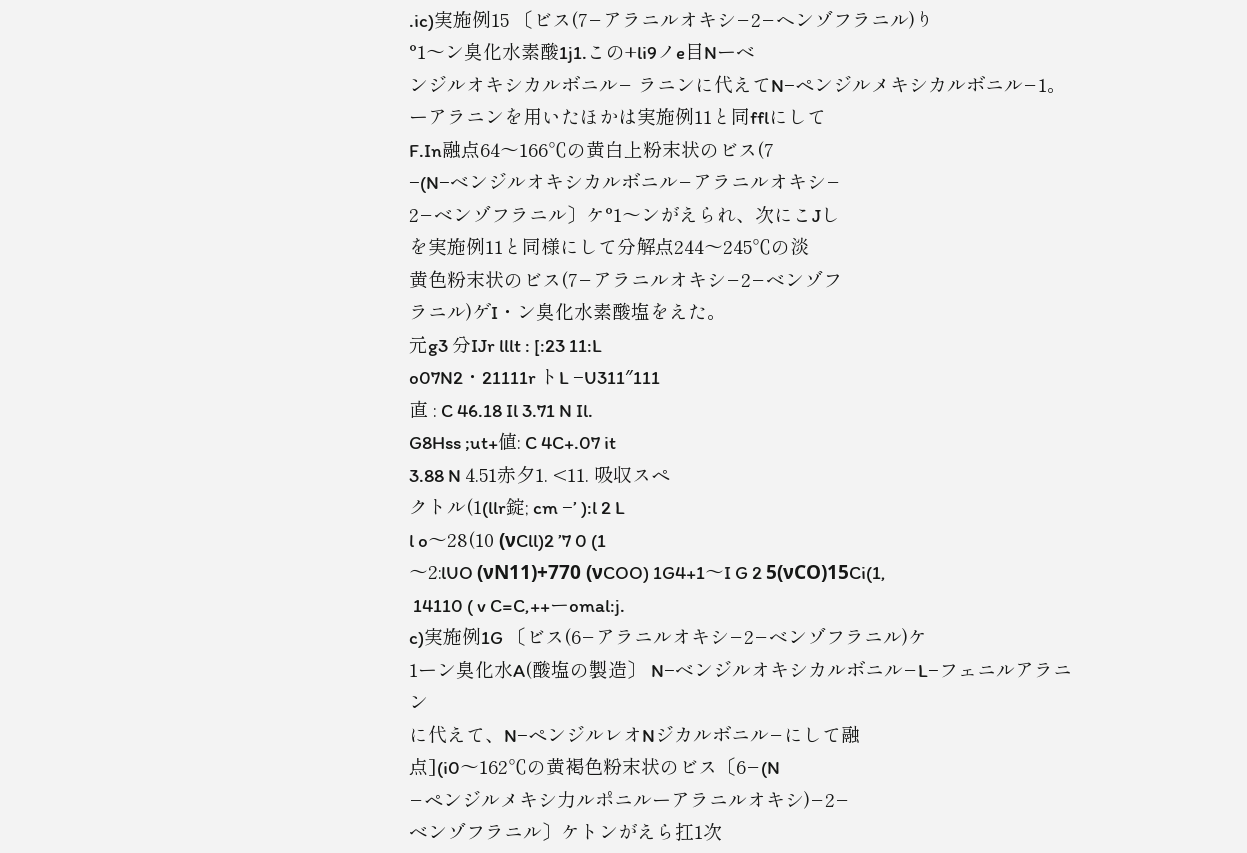.ic)実施例15 〔ビス(7−アラニルオキシ−2−ヘンゾフラニル)り
°1〜ン臭化水素酸1j1.この+li9ノe目Nーベ
ンジルオキシカルボニル− ラニンに代えてN−ペンジルメキシカルボニル−1。
ーアラニンを用いたほかは実施例11と同fflにして
F.In融点64〜166℃の黄白上粉末状のビス(7
−(N−ベンジルオキシカルボニル−アラニルオキシ−
2−ベンゾフラニル〕ケ°1〜ンがえられ、次にこJし
を実施例11と同様にして分解点244〜245℃の淡
黄色粉末状のビス(7−アラニルオキシ−2−ベンゾフ
ラニル)ゲI・ン臭化水素酸塩をえた。
元g3 分IJr lllt : [:23 11:L
o07N2・21111r トL −U311″111
直 : C 46.18 Il 3.71 N Il.
G8Hss ;ut+値: C 4C+.07 it
3.88 N 4.51赤夕1. <11. 吸収スペ
クトル(1(llr錠; cm −’ ):l 2 L
l o〜28(10 (νCll)2 ’7 0 (1
〜2:lUO (νN11)+770 (νCOO) 1G4+1〜I G 2 5(νCO)15Ci(1,
 14110 ( v C=C,++ーomal:j.
c)実施例1G 〔ビス(6−アラニルオキシ−2−ベンゾフラニル)ケ
1ーン臭化水A(酸塩の製造〕 N−ベンジルオキシカルボニル−L−フェニルアラニン
に代えて、N−ペンジルレオNジカルボニル−にして融
点](i0〜162℃の黄褐色粉末状のビス〔6−(N
−ペンジルメキシ力ルポニルーアラニルオキシ)−2−
ベンゾフラニル〕ケトンがえら扛1次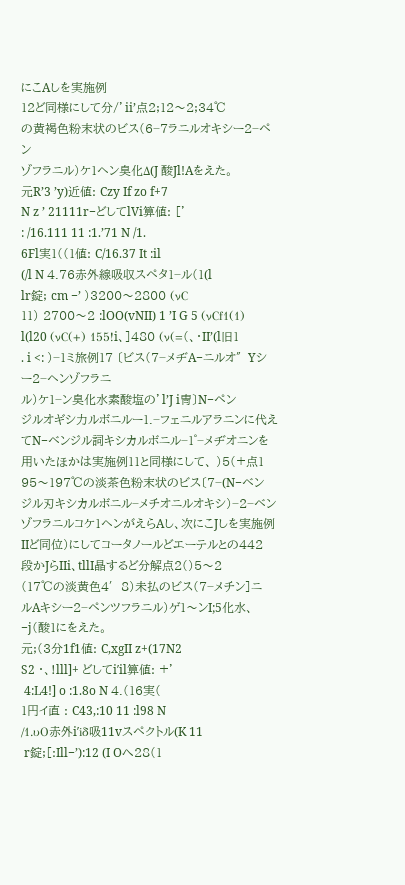にこAしを実施例
12ど同様にして分/’ii’点2;12〜2;34℃
の黄褐色粉末状のビス(6−7ラニルオキシー2−ペン
ゾフラニル)ケ1ヘン臭化Δ(J 酸Jl!Aをえた。
元R’3 ’y)近値: Czy If zo f+7
N z ’ 21111r−どしてlVi算値: [’
: /16.111 11 :1.’71 N /1.
6Fl実1((1値: C/16.37 It :il
(/l N 4.76赤外線吸収スペタ1−ル(1(l
lr錠; cm −’ )3200〜2800 (νC
11) 2700〜2 :lOO(vNII) 1 ’I G 5 (νCf1(1) l(l20 (νC(+) 155!i、]480 (ν(=(、・II’(l旧1
. i <: )−1ミ旅例17 〔ビス(7−メヂA−ニルオ″Yシー2−ヘンゾフラニ
ル)ケ1−ン臭化水素酸塩の’l’J i冑〕N−ペン
ジルオギシ力ルボニルー1.−フェニルアラニンに代え
てN−ベンジル詞キシカルボニル−1゜−メヂオニンを
用いたほかは実施例11と同様にして、 )5(+点1
95〜197℃の淡茶色粉末状のビス〔7−(N−ベン
ジル刃キシカルボニル−メチオニルオキシ)−2−ベン
ゾフラニルコケ1ヘンがえらAし、次にこJしを実施例
IIど同位)にしてコータノールどエーテルとの442
段かJらIIi、tllI晶するど分解点2()5〜2
(17℃の淡黄色4′8)未払のビス(7−メチン]ニ
ルAキシー2−ペンツフラニル)ゲ1〜ンI;5化水、
−j(酸1にをえた。
元;(3分1f1値: C,xgII z+(17N2
S2 ・、!lll]+ どしてi′il算値: +’
 4:L4!] o :1.8o N 4.(16実(
1円イ直 : C43,:10 11 :l98 N
/1.υO赤外i′iδ吸11vスペクトル(K 11
 r錠;[:Ill−’):12 (I Oへ28(1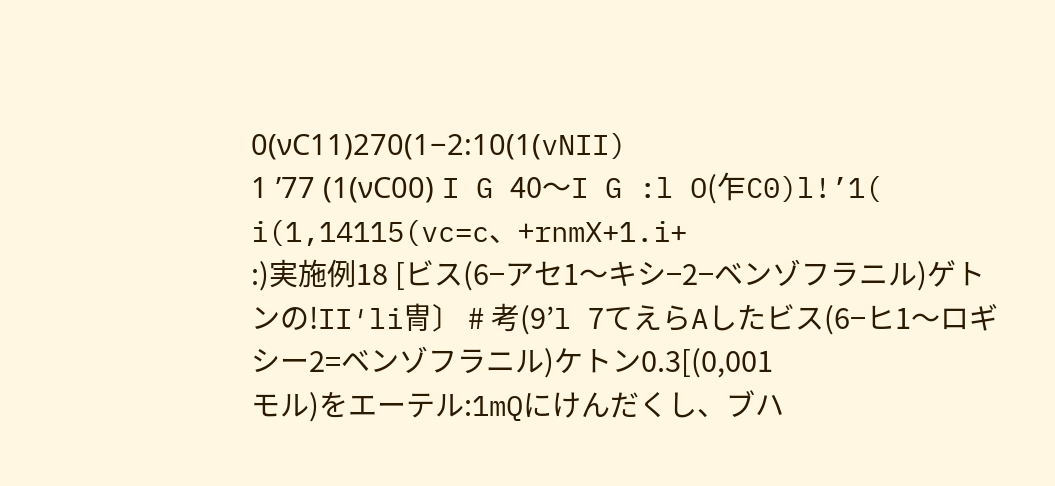0(νC11)270(1−2:10(1(vNII)
1 ’77 (1(νC00) I G 40〜I G :l O(乍C0)l!’1(
i(1,14115(vc=c、+rnmX+1.i+
:)実施例18 [ビス(6−アセ1〜キシ−2−ベンゾフラニル)ゲト
ンの!II′li冑〕 # 考(9’l 7てえらAしたビス(6−ヒ1〜ロギ
シー2=ベンゾフラニル)ケトン0.3[(0,001
モル)をエーテル:1mQにけんだくし、ブハ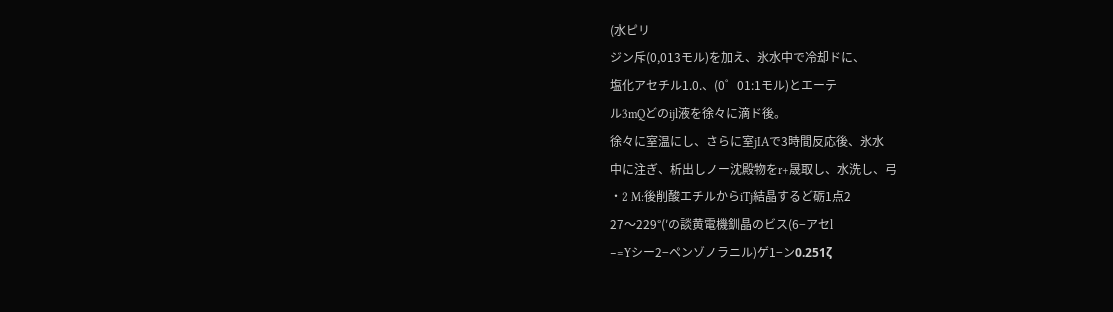(水ピリ
ジン斥(0,013モル)を加え、氷水中で冷却ドに、
塩化アセチル1.0.、(0゜01:1モル)とエーテ
ル3mQどのijl液を徐々に滴ド後。
徐々に室温にし、さらに室jIAで3時間反応後、氷水
中に注ぎ、析出しノー沈殿物をr+晟取し、水洗し、弓
・2 M:後削酸エチルからiTj結晶するど砺1点2
27〜229°(′の談黄電機釧晶のビス(6−アセl
−=Yシー2−ペンゾノラニル)ゲ1−ン0.251ζ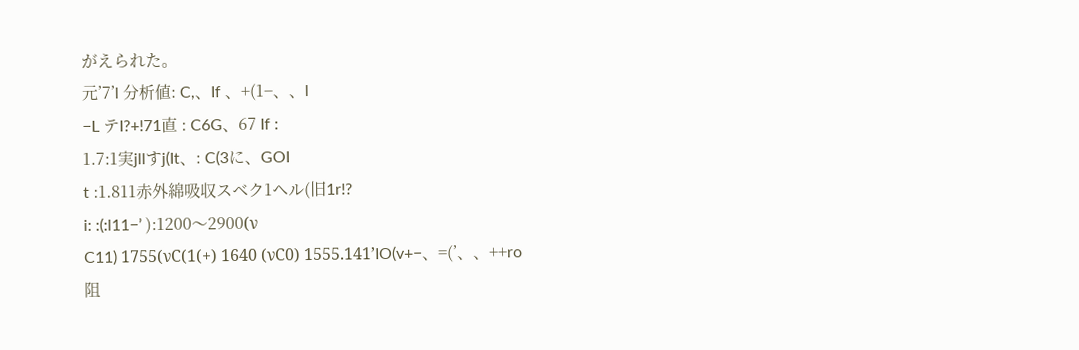がえられた。
元’7’l 分析値: C,、If 、+(1−、、l
−L テI?+!71直 : C6G、67 If :
1.7:1実jllすj(It、: C(3に、GOI
t :1.811赤外綿吸収スベク1ヘル(旧1r!?
i: :(:l11−’ ):1200〜2900(ν
C11) 1755(νC(1(+) 1640 (νC0) 1555.141’IO(v+−、=(’、、++ro
阻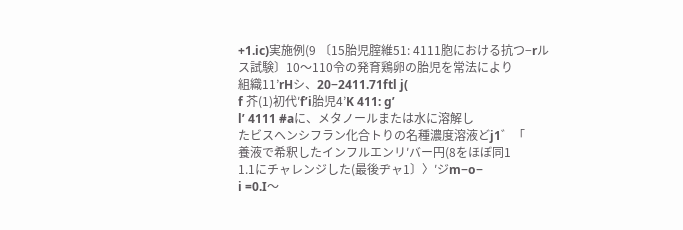+1.ic)実施例(9 〔15胎児腟維51: 4111胞における抗つ−rル
ス試験〕10〜110令の発育鶏卵の胎児を常法により
組織11’rHシ、20−2411.71ftl j(
f 芥(1)初代′f’i胎児4’K 411: g’
l’ 4111 #aに、メタノールまたは水に溶解し
たビスヘンシフラン化合トりの名種濃度溶液どj1゛「
養液で希釈したインフルエンリ′バー円(8をほぼ同1
1.1にチャレンジした(最後ヂャ1〕〉′ジm−o−
i =0.I〜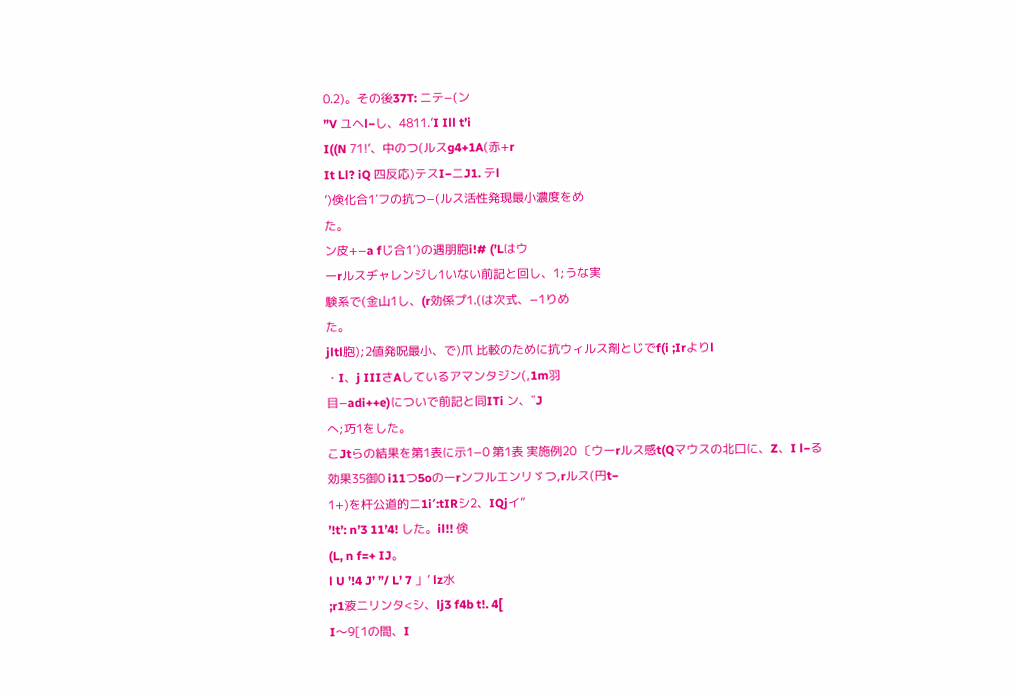0.2)。その後37T: ニテ−(ン
”V ユヘl−し、4811.’I Ill t’i
I((N 71!’、中のつ(ルスg4+1A(赤+r
It Ll? iQ 四反応)テスI−ニJ1. テl
’)倹化合1′フの抗つ−(ルス活性発現最小濃度をめ
た。
ン皮+−a fじ合1′)の遇朋胞i!# (’Lはウ
ーrルスヂャレンジし1いない前記と回し、1;うな実
験系で(金山1し、(r効係プ1.(は次式、−1りめ
た。
jltl胞);2値発呪最小、で)爪 比較のために抗ウィルス剤とじでf(i ;Irよりl
・I、j IIIさAしているアマンタジン(,1m羽
目−adi++e)についで前記と同ITi ン、″J
へ;巧1をした。
こJtらの結果を第1表に示1−0 第1表 実施例20 〔ウーrルス感t(Qマウスの北口に、Z、I l−る
効果35御0 i11つ5oのーrンフルエンリゞつ,rルス(円t−
1+)を杆公道的ニ1i′:tIRシ2、IQjイ”
’!t’: n’3 11’4! した。il!! 倹
(L, n f=+ IJ。
l U ’!4 J’ ”/ L’ 7 」’ lz水
;r1液ニリンタ<シ、lj3 f4b t!. 4[
I〜9[1の間、I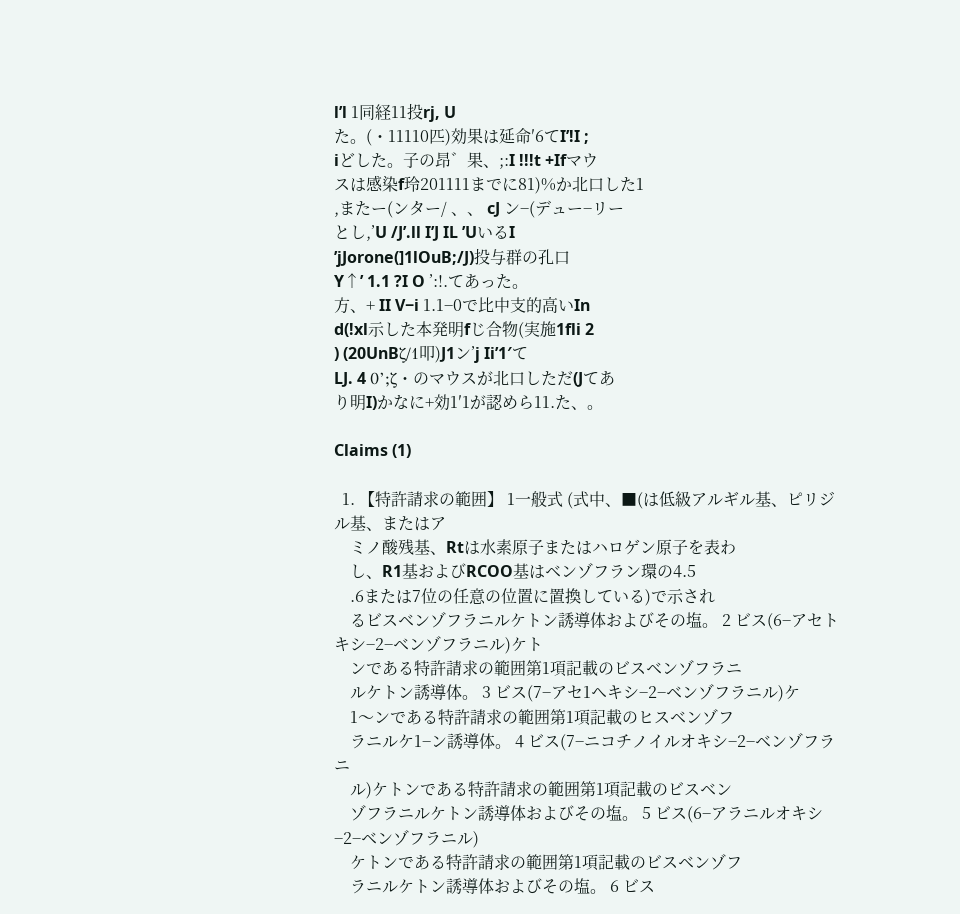l’l 1同経11投rj, U
た。(・11110匹)効果は延命′6てI’!I ;
iどした。子の昂゛果、;:I !!!t +Ifマウ
スは感染f玲201111までに81)%か北口した1
,またー(ンター/ 、、 cJ ン−(デュー−リー
とし,’U /J’.ll I’J IL ’UいるI
’jJorone(]1lOuB;/J)投与群の孔口
Y↑’ 1.1 ?I O ’:!.てあった。
方、+ II V−i 1.1−0で比中支的高いIn
d(!xl示した本発明fじ合物(実施1fli 2
) (20UnBζ/1叩)J1ン’j Ii’1′て
LJ. 4 0’;ζ・のマウスが北口しただ(Jてあ
り明I)かなに+効1′1が認めら11.た、。

Claims (1)

  1. 【特許請求の範囲】 1一般式 (式中、■(は低級アルギル基、ピリジル基、またはア
    ミノ酸残基、Rtは水素原子またはハロゲン原子を表わ
    し、R1基およびRCOO基はベンゾフラン環の4.5
    .6または7位の任意の位置に置換している)で示され
    るビスベンゾフラニルケトン誘導体およびその塩。 2 ビス(6−アセトキシ−2−ベンゾフラニル)ケト
    ンである特許請求の範囲第1項記載のビスベンゾフラニ
    ルケトン誘導体。 3 ビス(7−アセ1ヘキシ−2−ベンゾフラニル)ケ
    1〜ンである特許請求の範囲第1項記載のヒスベンゾフ
    ラニルケ1−ン誘導体。 4 ビス(7−ニコチノイルオキシ−2−ベンゾフラニ
    ル)ケトンである特許請求の範囲第1項記載のビスベン
    ゾフラニルケトン誘導体およびその塩。 5 ビス(6−アラニルオキシ−2−ベンゾフラニル)
    ケトンである特許請求の範囲第1項記載のビスベンゾフ
    ラニルケトン誘導体およびその塩。 6 ビス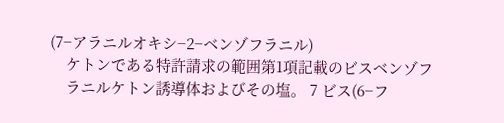(7−アラニルオキシ−2−ベンゾフラニル)
    ケトンである特許請求の範囲第1項記載のビスベンゾフ
    ラニルケトン誘導体およびその塩。 7 ビス(6−フ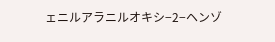ェニルアラニルオキシ−2−ヘンゾ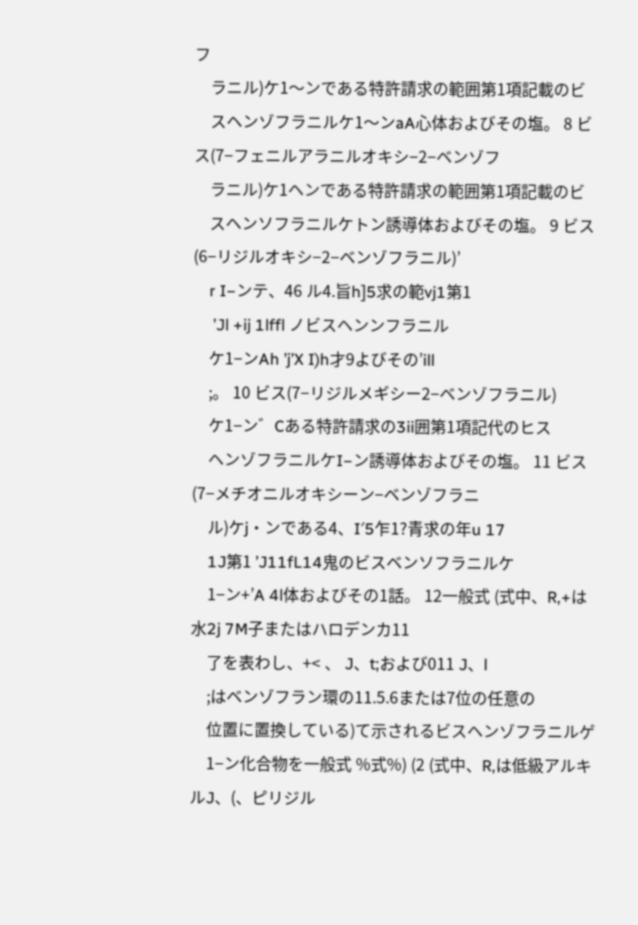フ
    ラニル)ケ1〜ンである特許請求の範囲第1項記載のビ
    スヘンゾフラニルケ1〜ンaA心体およびその塩。 8 ビス(7−フェニルアラニルオキシ−2−ベンゾフ
    ラニル)ケ1ヘンである特許請求の範囲第1項記載のビ
    スヘンソフラニルケトン誘導体およびその塩。 9 ビス(6−リジルオキシ−2−ベンゾフラニル)’
    r I−ンテ、46 ル4.旨h]5求の範vj1第1
     ’Jl +ij 1lffl ノビスヘンンフラニル
    ケ1−ンAh ’j’X I)h才9よびその’ill
    ;。 10 ビス(7−リジルメギシー2−ベンゾフラニル)
    ケ1−ン゛Cある特許請求の3ii囲第1項記代のヒス
    ヘンゾフラニルケI−ン誘導体およびその塩。 11 ビス(7−メチオニルオキシーン−ベンゾフラニ
    ル)ケj・ンである4、I′5乍1?青求の年u 17
    1J第1 ’J11fL14鬼のビスベンソフラニルケ
    1−ン+’A 4l体およびその1話。 12一般式 (式中、R,+は水2j 7M子またはハロデンカ11
    了を表わし、+< 、 J、t;および011 J、l
    ;はベンゾフラン環の11.5.6または7位の任意の
    位置に置換している)て示されるビスヘンゾフラニルゲ
    1−ン化合物を一般式 %式%) (2 (式中、R,は低級アルキルJ、(、ピリジル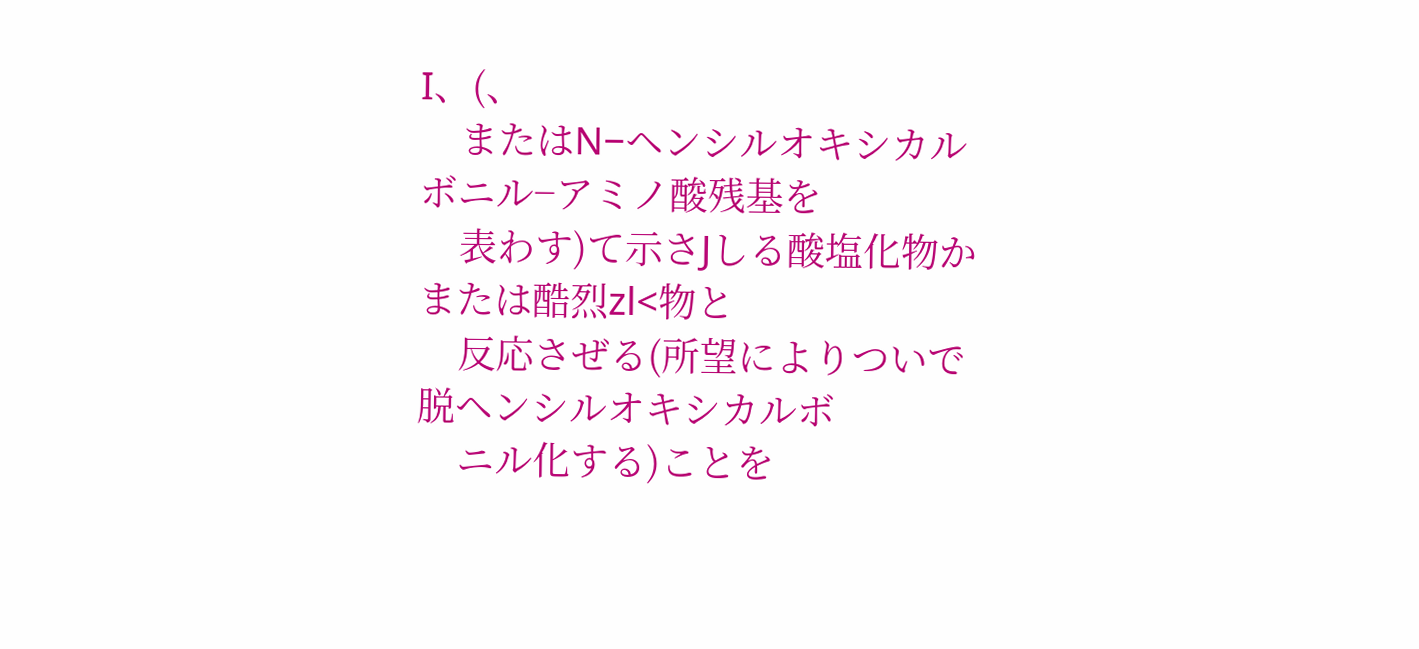I、(、
    またはN−ヘンシルオキシカルボニル−アミノ酸残基を
    表わす)て示さJしる酸塩化物かまたは酷烈zl<物と
    反応さぜる(所望によりついで脱ヘンシルオキシカルボ
    ニル化する)ことを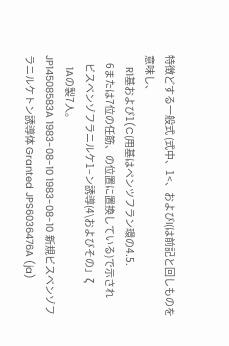特徴どする一般式 (式中、1<、およびI(は前記と回しものを意味し、
    R1基および1(C(用基はペンツフラン環の4.5.
    6または7位の任筋、の位置に置換している)で示され
    ビスベンゾフラニルケ1−ン誘導(4\およびその」ζ
    1Aの製7人。
JP14508583A 1983-08-10 1983-08-10 新規ビスベンゾフラニルケトン誘導体 Granted JPS6036476A (ja)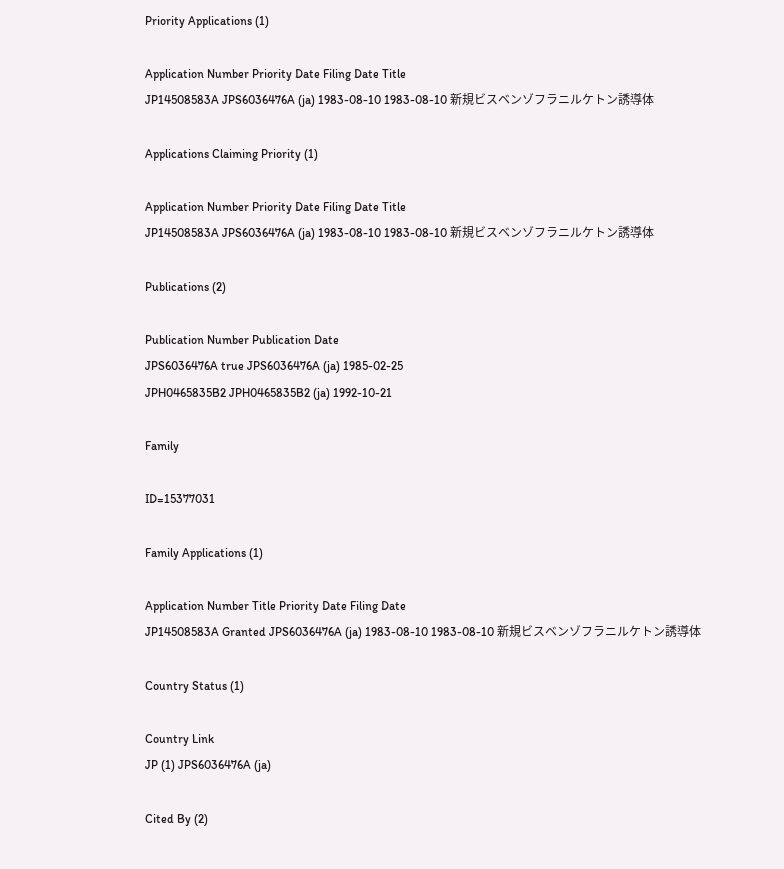Priority Applications (1)

Application Number Priority Date Filing Date Title
JP14508583A JPS6036476A (ja) 1983-08-10 1983-08-10 新規ビスベンゾフラニルケトン誘導体

Applications Claiming Priority (1)

Application Number Priority Date Filing Date Title
JP14508583A JPS6036476A (ja) 1983-08-10 1983-08-10 新規ビスベンゾフラニルケトン誘導体

Publications (2)

Publication Number Publication Date
JPS6036476A true JPS6036476A (ja) 1985-02-25
JPH0465835B2 JPH0465835B2 (ja) 1992-10-21

Family

ID=15377031

Family Applications (1)

Application Number Title Priority Date Filing Date
JP14508583A Granted JPS6036476A (ja) 1983-08-10 1983-08-10 新規ビスベンゾフラニルケトン誘導体

Country Status (1)

Country Link
JP (1) JPS6036476A (ja)

Cited By (2)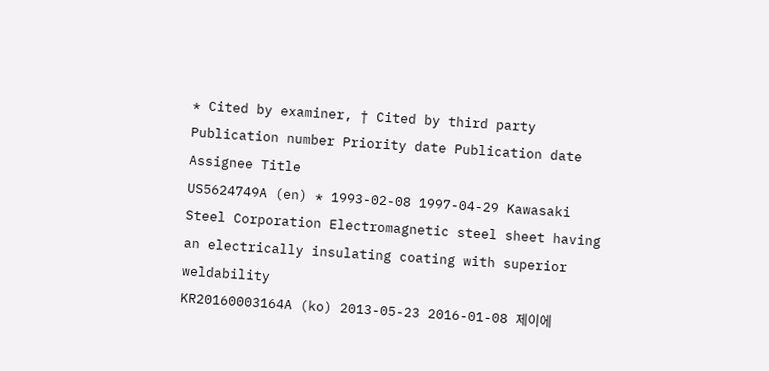* Cited by examiner, † Cited by third party
Publication number Priority date Publication date Assignee Title
US5624749A (en) * 1993-02-08 1997-04-29 Kawasaki Steel Corporation Electromagnetic steel sheet having an electrically insulating coating with superior weldability
KR20160003164A (ko) 2013-05-23 2016-01-08 제이에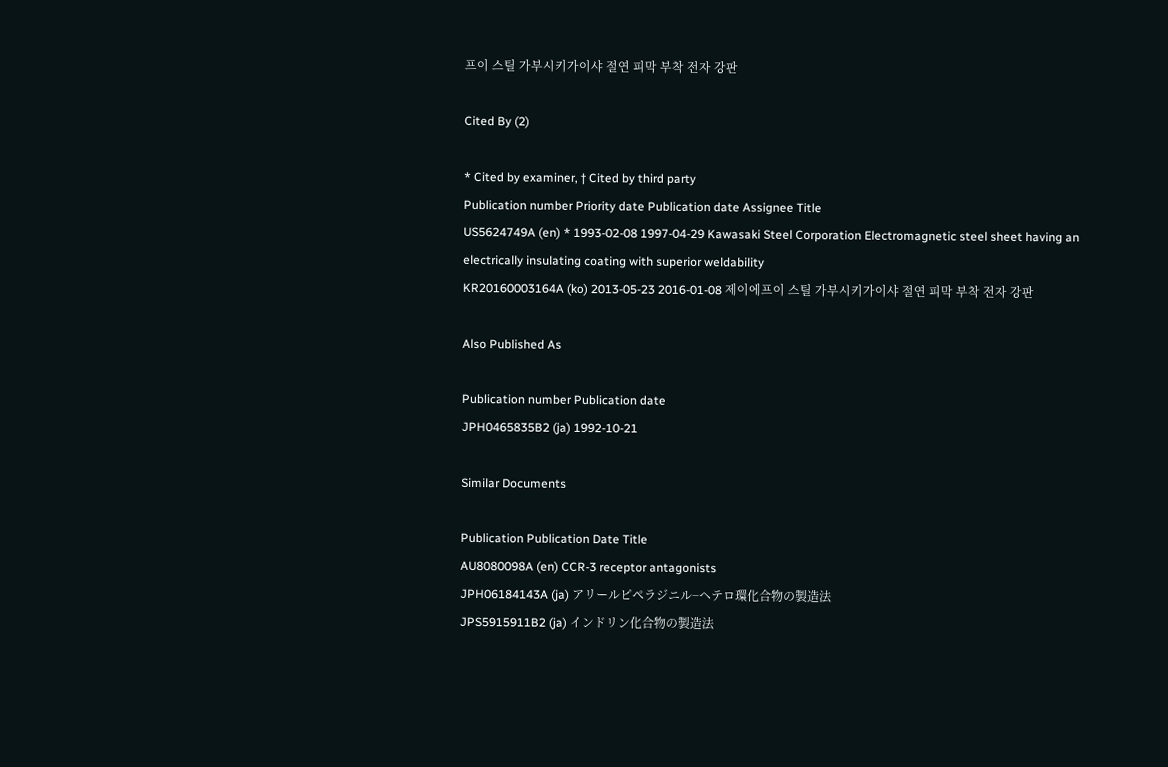프이 스틸 가부시키가이샤 절연 피막 부착 전자 강판

Cited By (2)

* Cited by examiner, † Cited by third party
Publication number Priority date Publication date Assignee Title
US5624749A (en) * 1993-02-08 1997-04-29 Kawasaki Steel Corporation Electromagnetic steel sheet having an electrically insulating coating with superior weldability
KR20160003164A (ko) 2013-05-23 2016-01-08 제이에프이 스틸 가부시키가이샤 절연 피막 부착 전자 강판

Also Published As

Publication number Publication date
JPH0465835B2 (ja) 1992-10-21

Similar Documents

Publication Publication Date Title
AU8080098A (en) CCR-3 receptor antagonists
JPH06184143A (ja) アリールピペラジニル−ヘテロ環化合物の製造法
JPS5915911B2 (ja) インドリン化合物の製造法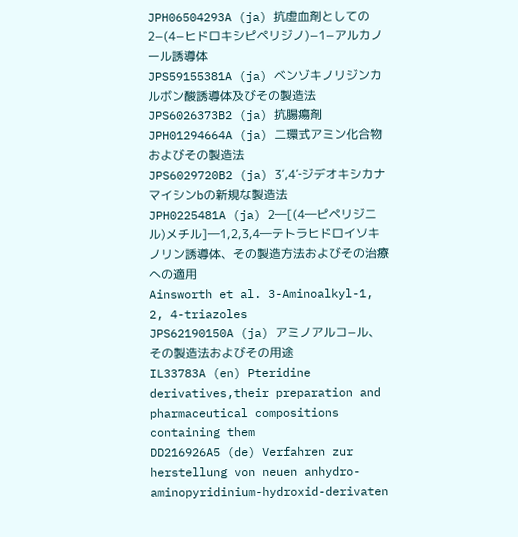JPH06504293A (ja) 抗虚血剤としての2−(4−ヒドロキシピペリジノ)−1−アルカノール誘導体
JPS59155381A (ja) ベンゾキノリジンカルボン酸誘導体及びその製造法
JPS6026373B2 (ja) 抗腸瘍剤
JPH01294664A (ja) 二環式アミン化合物およびその製造法
JPS6029720B2 (ja) 3′,4′‐ジデオキシカナマイシンbの新規な製造法
JPH0225481A (ja) 2―[(4―ピペリジニル)メチル]―1,2,3,4―テトラヒドロイソキノリン誘導体、その製造方法およびその治療への適用
Ainsworth et al. 3-Aminoalkyl-1, 2, 4-triazoles
JPS62190150A (ja) アミノアルコ−ル、その製造法およびその用途
IL33783A (en) Pteridine derivatives,their preparation and pharmaceutical compositions containing them
DD216926A5 (de) Verfahren zur herstellung von neuen anhydro-aminopyridinium-hydroxid-derivaten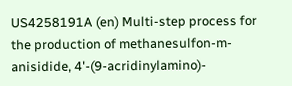US4258191A (en) Multi-step process for the production of methanesulfon-m-anisidide, 4'-(9-acridinylamino)-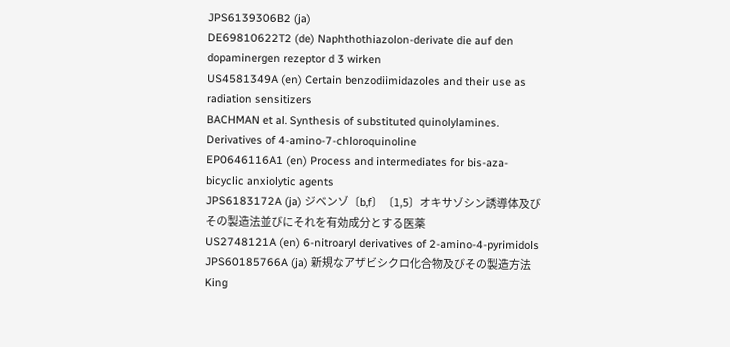JPS6139306B2 (ja)
DE69810622T2 (de) Naphthothiazolon-derivate die auf den dopaminergen rezeptor d 3 wirken
US4581349A (en) Certain benzodiimidazoles and their use as radiation sensitizers
BACHMAN et al. Synthesis of substituted quinolylamines. Derivatives of 4-amino-7-chloroquinoline
EP0646116A1 (en) Process and intermediates for bis-aza-bicyclic anxiolytic agents
JPS6183172A (ja) ジベンゾ〔b,f〕〔1,5〕オキサゾシン誘導体及びその製造法並びにそれを有効成分とする医薬
US2748121A (en) 6-nitroaryl derivatives of 2-amino-4-pyrimidols
JPS60185766A (ja) 新規なアザビシクロ化合物及びその製造方法
King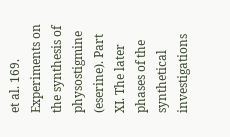et al. 169. Experiments on the synthesis of physostigmine (eserine). Part XI. The later phases of the synthetical investigations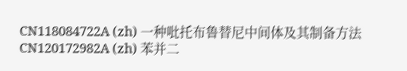CN118084722A (zh) 一种吡托布鲁替尼中间体及其制备方法
CN120172982A (zh) 苯并二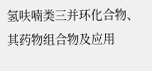氢呋喃类三并环化合物、其药物组合物及应用